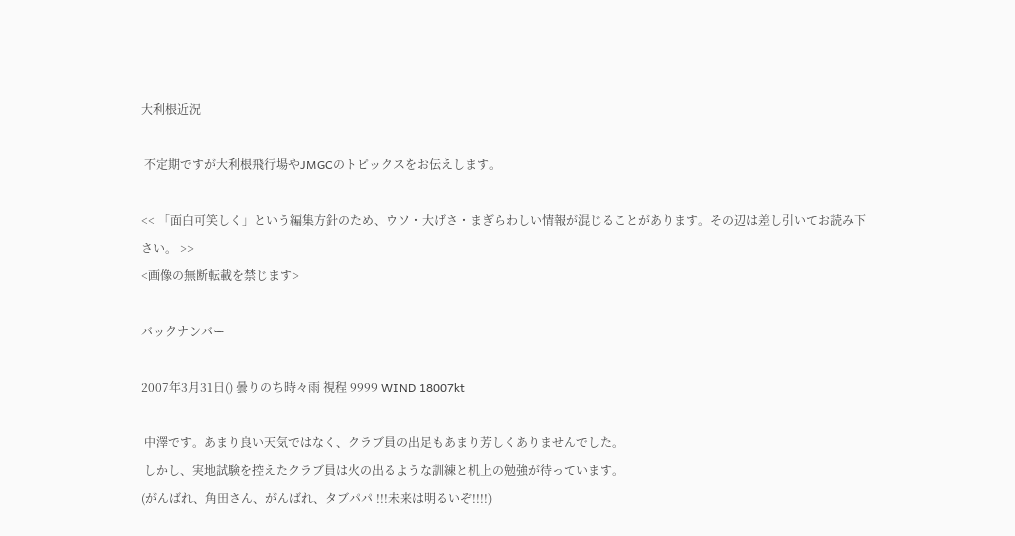大利根近況

 不定期ですが大利根飛行場やJMGCのトピックスをお伝えします。

<< 「面白可笑しく」という編集方針のため、ウソ・大げさ・まぎらわしい情報が混じることがあります。その辺は差し引いてお読み下さい。 >>
<画像の無断転載を禁じます>

バックナンバー

2007年3月31日() 曇りのち時々雨 視程 9999 WIND 18007kt

 中澤です。あまり良い天気ではなく、クラブ員の出足もあまり芳しくありませんでした。
 しかし、実地試験を控えたクラブ員は火の出るような訓練と机上の勉強が待っています。
(がんばれ、角田さん、がんばれ、タブパパ !!!未来は明るいぞ!!!!)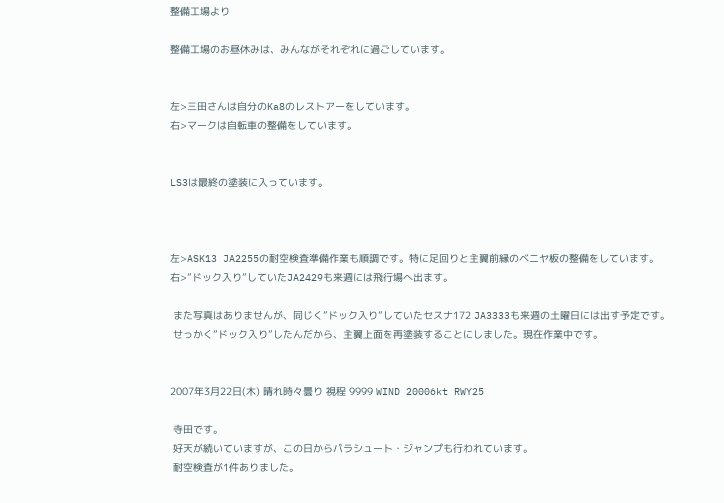整備工場より

整備工場のお昼休みは、みんながそれぞれに過ごしています。


左>三田さんは自分のKa8のレストアーをしています。
右>マークは自転車の整備をしています。


LS3は最終の塗装に入っています。



左>ASK13 JA2255の耐空検査準備作業も順調です。特に足回りと主翼前縁のベニヤ板の整備をしています。
右>”ドック入り”していたJA2429も来週には飛行場へ出ます。

 また写真はありませんが、同じく”ドック入り”していたセスナ172 JA3333も来週の土曜日には出す予定です。
 せっかく”ドック入り”したんだから、主翼上面を再塗装することにしました。現在作業中です。


2007年3月22日(木) 晴れ時々曇り 視程 9999 WIND 20006kt RWY25

 寺田です。
 好天が続いていますが、この日からパラシュート・ジャンプも行われています。
 耐空検査が1件ありました。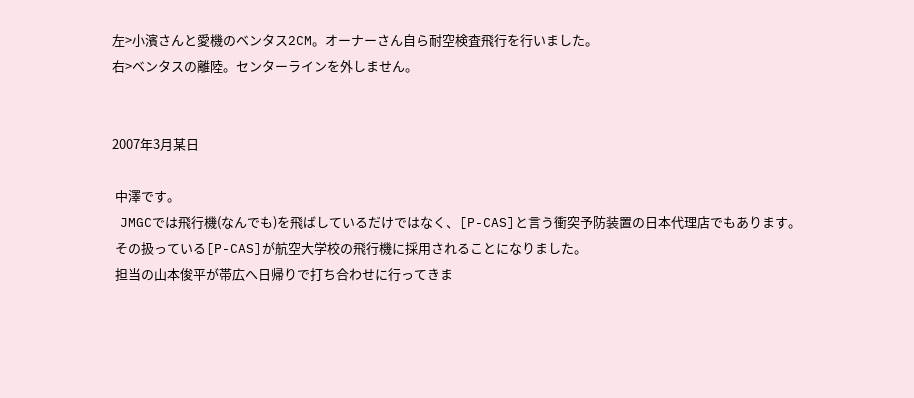左>小濱さんと愛機のベンタス2CM。オーナーさん自ら耐空検査飛行を行いました。
右>ベンタスの離陸。センターラインを外しません。


2007年3月某日

 中澤です。
 JMGCでは飛行機(なんでも)を飛ばしているだけではなく、[P-CAS]と言う衝突予防装置の日本代理店でもあります。
 その扱っている[P-CAS]が航空大学校の飛行機に採用されることになりました。
 担当の山本俊平が帯広へ日帰りで打ち合わせに行ってきま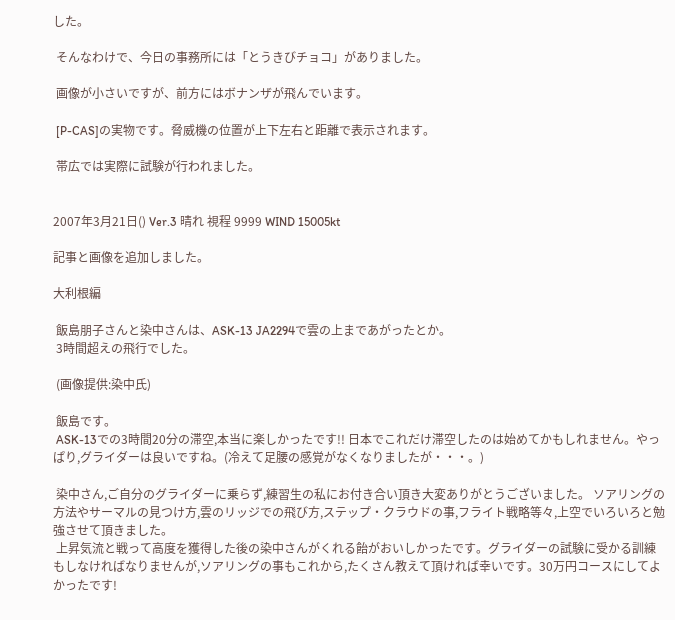した。

 そんなわけで、今日の事務所には「とうきびチョコ」がありました。

 画像が小さいですが、前方にはボナンザが飛んでいます。

 [P-CAS]の実物です。脅威機の位置が上下左右と距離で表示されます。

 帯広では実際に試験が行われました。


2007年3月21日() Ver.3 晴れ 視程 9999 WIND 15005kt

記事と画像を追加しました。

大利根編

 飯島朋子さんと染中さんは、ASK-13 JA2294で雲の上まであがったとか。
 3時間超えの飛行でした。

 (画像提供:染中氏)

 飯島です。
 ASK-13での3時間20分の滞空,本当に楽しかったです!! 日本でこれだけ滞空したのは始めてかもしれません。やっぱり,グライダーは良いですね。(冷えて足腰の感覚がなくなりましたが・・・。)

 染中さん,ご自分のグライダーに乗らず,練習生の私にお付き合い頂き大変ありがとうございました。 ソアリングの方法やサーマルの見つけ方,雲のリッジでの飛び方,ステップ・クラウドの事,フライト戦略等々,上空でいろいろと勉強させて頂きました。
 上昇気流と戦って高度を獲得した後の染中さんがくれる飴がおいしかったです。グライダーの試験に受かる訓練もしなければなりませんが,ソアリングの事もこれから,たくさん教えて頂ければ幸いです。30万円コースにしてよかったです!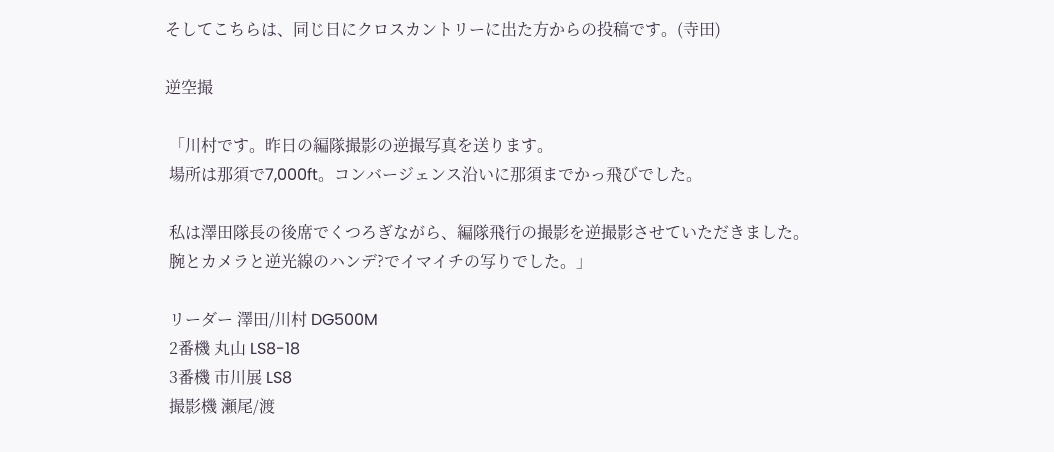そしてこちらは、同じ日にクロスカントリーに出た方からの投稿です。(寺田)

逆空撮

 「川村です。昨日の編隊撮影の逆撮写真を送ります。
 場所は那須で7,000ft。コンバージェンス沿いに那須までかっ飛びでした。

 私は澤田隊長の後席でくつろぎながら、編隊飛行の撮影を逆撮影させていただきました。
 腕とカメラと逆光線のハンデ?でイマイチの写りでした。」

 リーダー 澤田/川村 DG500M
 2番機 丸山 LS8-18
 3番機 市川展 LS8
 撮影機 瀬尾/渡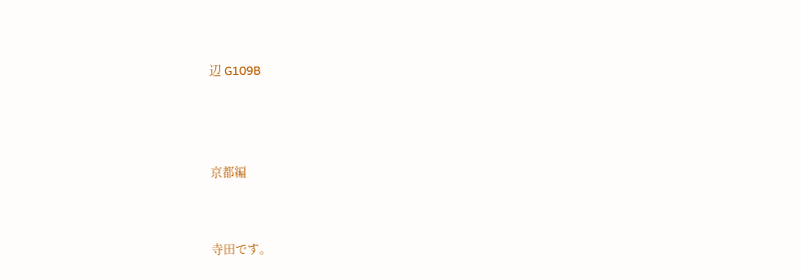辺 G109B



京都編


寺田です。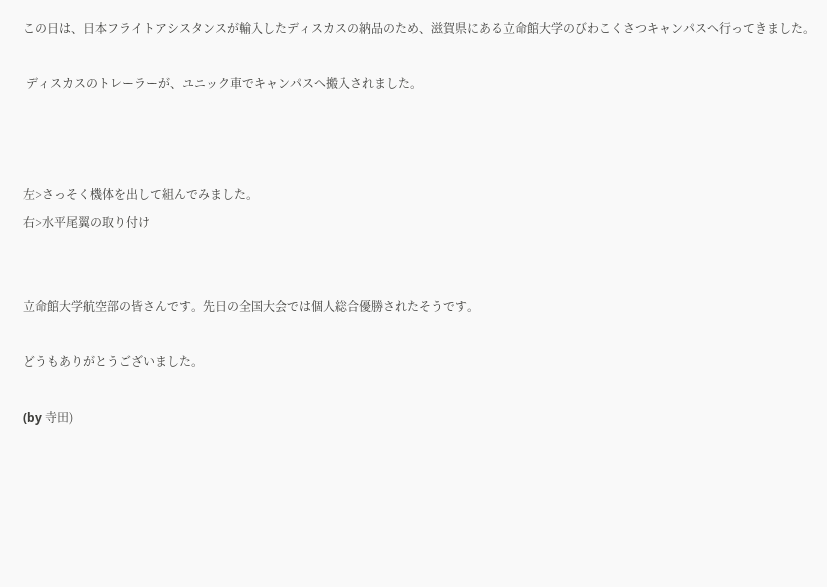この日は、日本フライトアシスタンスが輸入したディスカスの納品のため、滋賀県にある立命館大学のびわこくさつキャンパスへ行ってきました。

 ディスカスのトレーラーが、ユニック車でキャンパスへ搬入されました。



左>さっそく機体を出して組んでみました。
右>水平尾翼の取り付け


立命館大学航空部の皆さんです。先日の全国大会では個人総合優勝されたそうです。

どうもありがとうございました。

(by 寺田)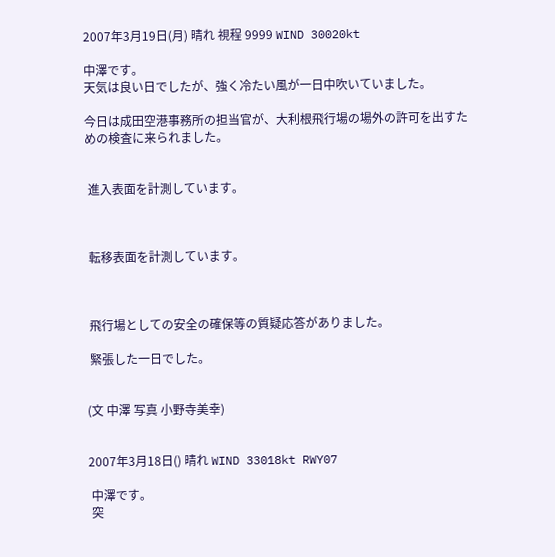2007年3月19日(月) 晴れ 視程 9999 WIND 30020kt

中澤です。
天気は良い日でしたが、強く冷たい風が一日中吹いていました。

今日は成田空港事務所の担当官が、大利根飛行場の場外の許可を出すための検査に来られました。


 進入表面を計測しています。



 転移表面を計測しています。



 飛行場としての安全の確保等の質疑応答がありました。

 緊張した一日でした。


(文 中澤 写真 小野寺美幸)


2007年3月18日() 晴れ WIND 33018kt RWY07

 中澤です。
 突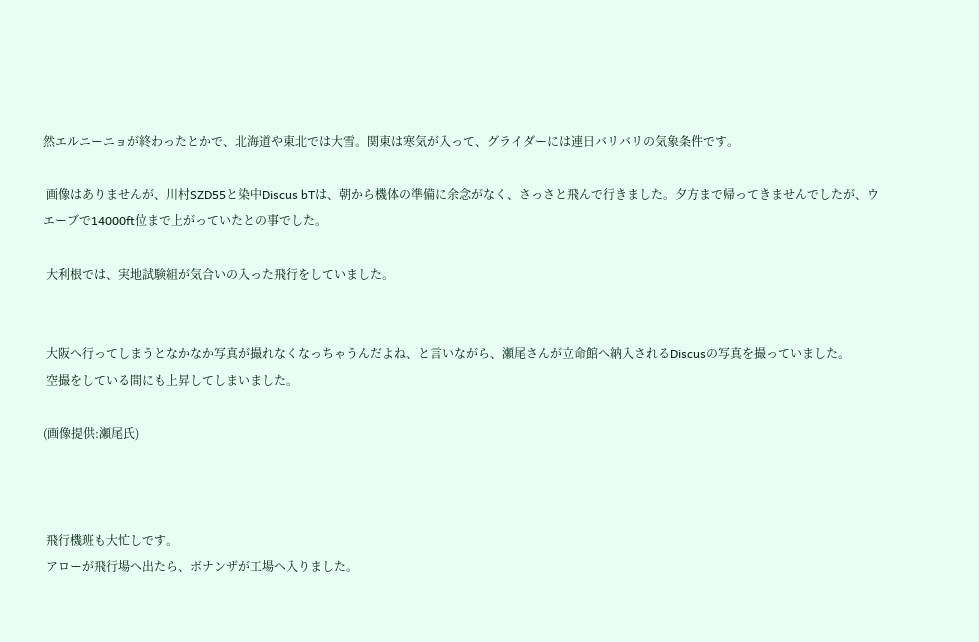然エルニーニョが終わったとかで、北海道や東北では大雪。関東は寒気が入って、グライダーには連日バリバリの気象条件です。

 画像はありませんが、川村SZD55と染中Discus bTは、朝から機体の準備に余念がなく、さっさと飛んで行きました。夕方まで帰ってきませんでしたが、ウエーブで14000ft位まで上がっていたとの事でした。

 大利根では、実地試験組が気合いの入った飛行をしていました。


 大阪へ行ってしまうとなかなか写真が撮れなくなっちゃうんだよね、と言いながら、瀬尾さんが立命館へ納入されるDiscusの写真を撮っていました。
 空撮をしている間にも上昇してしまいました。

(画像提供:瀬尾氏)



 飛行機班も大忙しです。
 アローが飛行場へ出たら、ボナンザが工場へ入りました。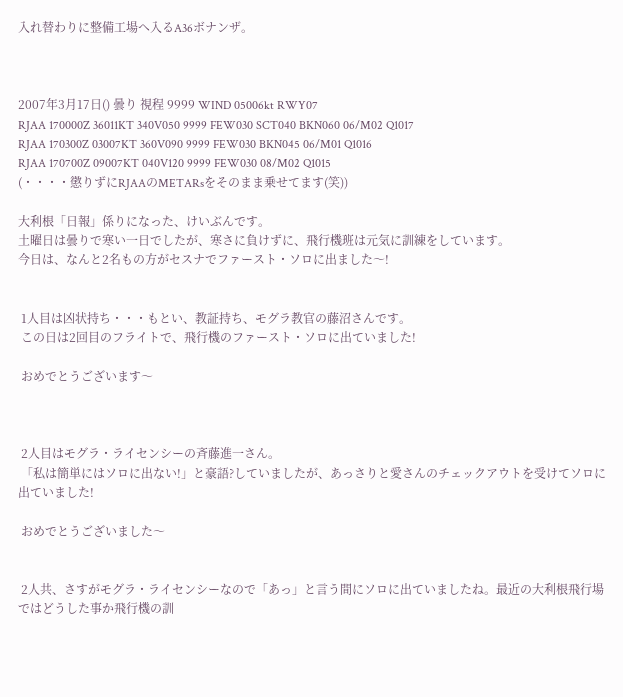入れ替わりに整備工場へ入るA36ボナンザ。



2007年3月17日() 曇り 視程 9999 WIND 05006kt RWY07
RJAA 170000Z 36011KT 340V050 9999 FEW030 SCT040 BKN060 06/M02 Q1017
RJAA 170300Z 03007KT 360V090 9999 FEW030 BKN045 06/M01 Q1016
RJAA 170700Z 09007KT 040V120 9999 FEW030 08/M02 Q1015
(・・・・懲りずにRJAAのMETARsをそのまま乗せてます(笑))

大利根「日報」係りになった、けいぶんです。
土曜日は曇りで寒い一日でしたが、寒さに負けずに、飛行機班は元気に訓練をしています。
今日は、なんと2名もの方がセスナでファースト・ソロに出ました〜!


 1人目は凶状持ち・・・もとい、教証持ち、モグラ教官の藤沼さんです。
 この日は2回目のフライトで、飛行機のファースト・ソロに出ていました!

 おめでとうございます〜



 2人目はモグラ・ライセンシーの斉藤進一さん。
 「私は簡単にはソロに出ない!」と豪語?していましたが、あっさりと愛さんのチェックアウトを受けてソロに出ていました!

 おめでとうございました〜


 2人共、さすがモグラ・ライセンシーなので「あっ」と言う間にソロに出ていましたね。最近の大利根飛行場ではどうした事か飛行機の訓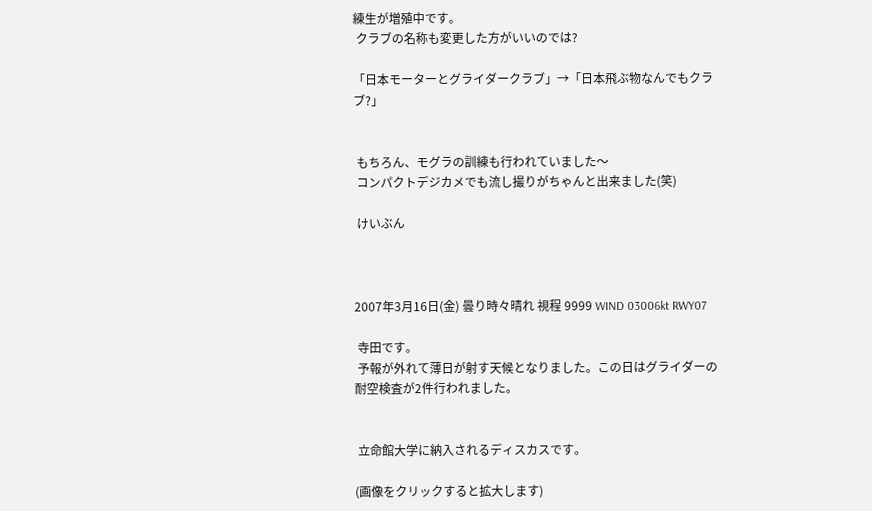練生が増殖中です。
 クラブの名称も変更した方がいいのでは?

「日本モーターとグライダークラブ」→「日本飛ぶ物なんでもクラブ?」


 もちろん、モグラの訓練も行われていました〜
 コンパクトデジカメでも流し撮りがちゃんと出来ました(笑)

 けいぶん



2007年3月16日(金) 曇り時々晴れ 視程 9999 WIND 03006kt RWY07

 寺田です。
 予報が外れて薄日が射す天候となりました。この日はグライダーの耐空検査が2件行われました。


 立命館大学に納入されるディスカスです。

(画像をクリックすると拡大します)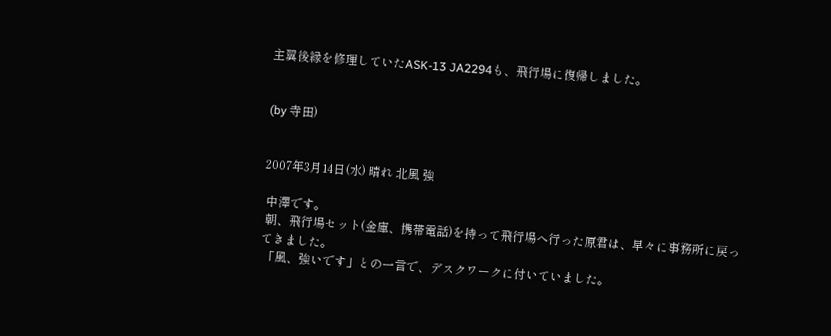主翼後縁を修理していたASK-13 JA2294も、飛行場に復帰しました。


(by 寺田)


2007年3月14日(水) 晴れ 北風 強

 中澤です。
 朝、飛行場セット(金庫、携帯電話)を持って飛行場へ行った原君は、早々に事務所に戻ってきました。
 「風、強いです」との一言で、デスクワークに付いていました。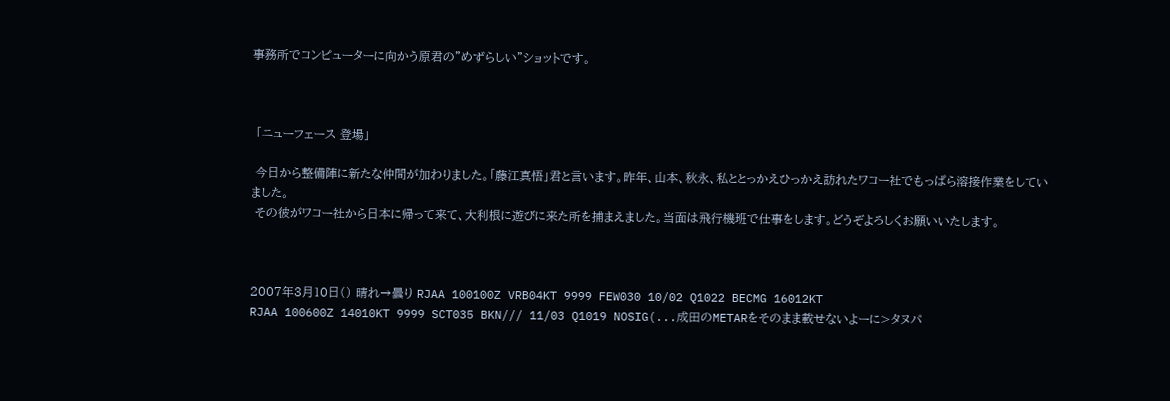事務所でコンピューターに向かう原君の”めずらしい”ショットです。



 「ニューフェース 登場」

 今日から整備陣に新たな仲間が加わりました。「藤江真悟」君と言います。昨年、山本、秋永、私ととっかえひっかえ訪れたワコー社でもっぱら溶接作業をしていました。
 その彼がワコー社から日本に帰って来て、大利根に遊びに来た所を捕まえました。当面は飛行機班で仕事をします。どうぞよろしくお願いいたします。



2007年3月10日() 晴れ→曇り RJAA 100100Z VRB04KT 9999 FEW030 10/02 Q1022 BECMG 16012KT
RJAA 100600Z 14010KT 9999 SCT035 BKN/// 11/03 Q1019 NOSIG(...成田のMETARをそのまま載せないよーに>タヌパ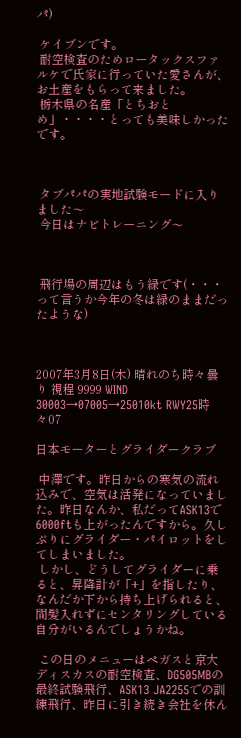パ)

 ケイブンです。
 耐空検査のためロータックスファルケで氏家に行っていた愛さんが、お土産をもらって来ました。
 栃木県の名産「とちおとめ」・・・・とっても美味しかったです。



 タブパパの実地試験モードに入りました〜
 今日はナビトレーニング〜



 飛行場の周辺はもう緑です(・・・って言うか今年の冬は緑のままだったような)



2007年3月8日(木) 晴れのち時々曇り 視程 9999 WIND 30003→07005→25010kt RWY25時々07

日本モーターとグライダークラブ

 中澤です。昨日からの寒気の流れ込みで、空気は活発になっていました。昨日なんか、私だってASK13で6000ftも上がったんですから。久しぶりにグライダー・パイロットをしてしまいました。
 しかし、どうしてグライダーに乗ると、昇降計が「+」を指したり、なんだか下から持ち上げられると、間髪入れずにセンタリングしている自分がいるんでしょうかね。

 この日のメニューはペガスと京大ディスカスの耐空検査、DG505MBの最終試験飛行、ASK13 JA2255での訓練飛行、昨日に引き続き会社を休ん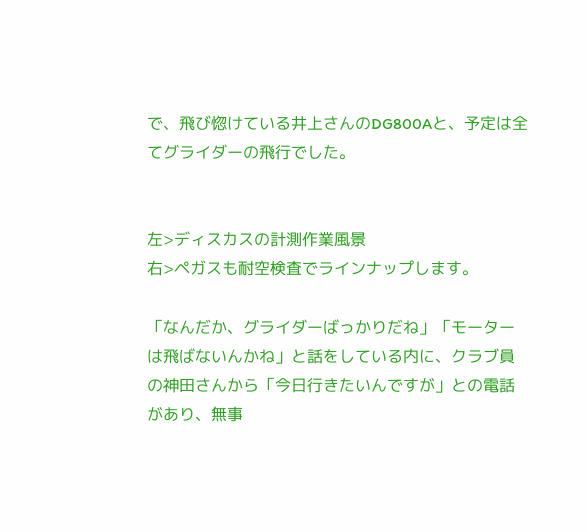で、飛び惚けている井上さんのDG800Aと、予定は全てグライダーの飛行でした。


左>ディスカスの計測作業風景
右>ペガスも耐空検査でラインナップします。

「なんだか、グライダーばっかりだね」「モーターは飛ばないんかね」と話をしている内に、クラブ員の神田さんから「今日行きたいんですが」との電話があり、無事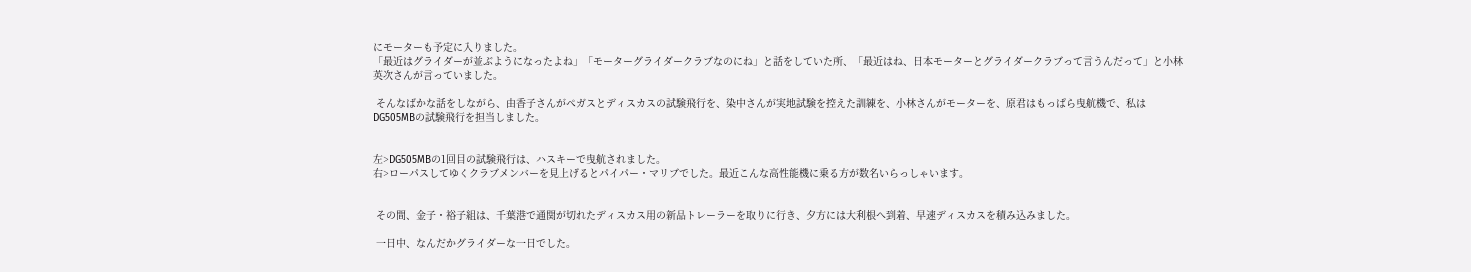にモーターも予定に入りました。
「最近はグライダーが並ぶようになったよね」「モーターグライダークラブなのにね」と話をしていた所、「最近はね、日本モーターとグライダークラブって言うんだって」と小林英次さんが言っていました。

 そんなばかな話をしながら、由香子さんがペガスとディスカスの試験飛行を、染中さんが実地試験を控えた訓練を、小林さんがモーターを、原君はもっぱら曳航機で、私はDG505MBの試験飛行を担当しました。


左>DG505MBの1回目の試験飛行は、ハスキーで曳航されました。
右>ローパスしてゆくクラブメンバーを見上げるとパイパー・マリブでした。最近こんな高性能機に乗る方が数名いらっしゃいます。


 その間、金子・裕子組は、千葉港で通関が切れたディスカス用の新品トレーラーを取りに行き、夕方には大利根へ到着、早速ディスカスを積み込みました。

 一日中、なんだかグライダーな一日でした。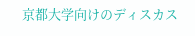京都大学向けのディスカス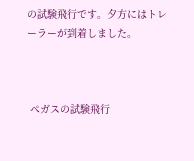の試験飛行です。夕方にはトレーラーが到着しました。



 ペガスの試験飛行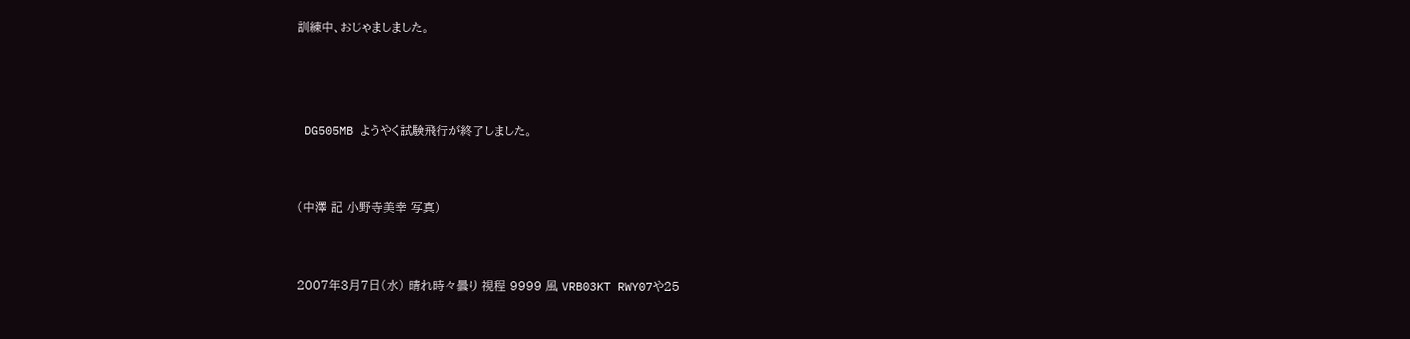訓練中、おじゃましました。



 DG505MB ようやく試験飛行が終了しました。


(中澤 記 小野寺美幸 写真)


2007年3月7日(水) 晴れ時々曇り 視程 9999 風 VRB03KT RWY07や25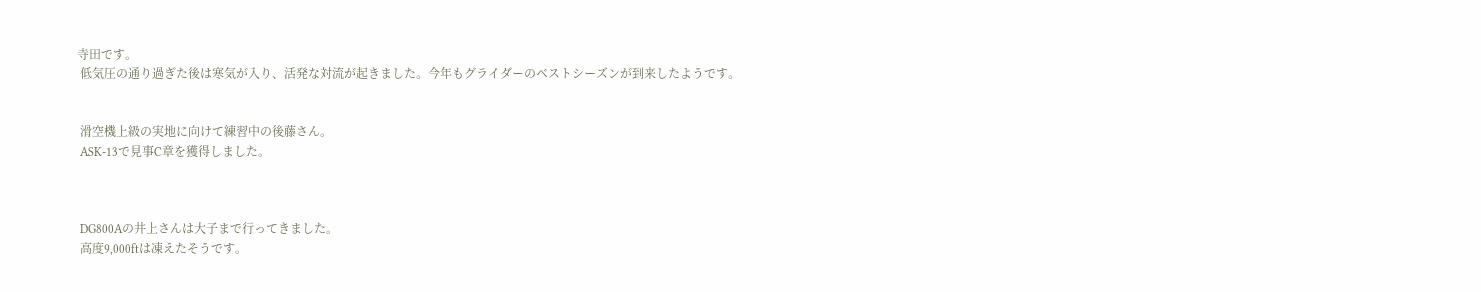寺田です。
 低気圧の通り過ぎた後は寒気が入り、活発な対流が起きました。今年もグライダーのベストシーズンが到来したようです。


 滑空機上級の実地に向けて練習中の後藤さん。
 ASK-13で見事C章を獲得しました。



 DG800Aの井上さんは大子まで行ってきました。
 高度9,000ftは凍えたそうです。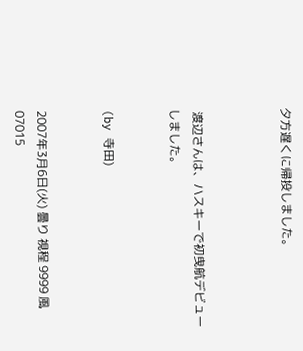夕方遅くに帰投しました。



 渡辺さんは、ハスキーで初曳航デビューしました。


(by 寺田)


2007年3月6日(火) 曇り 視程 9999 風 07015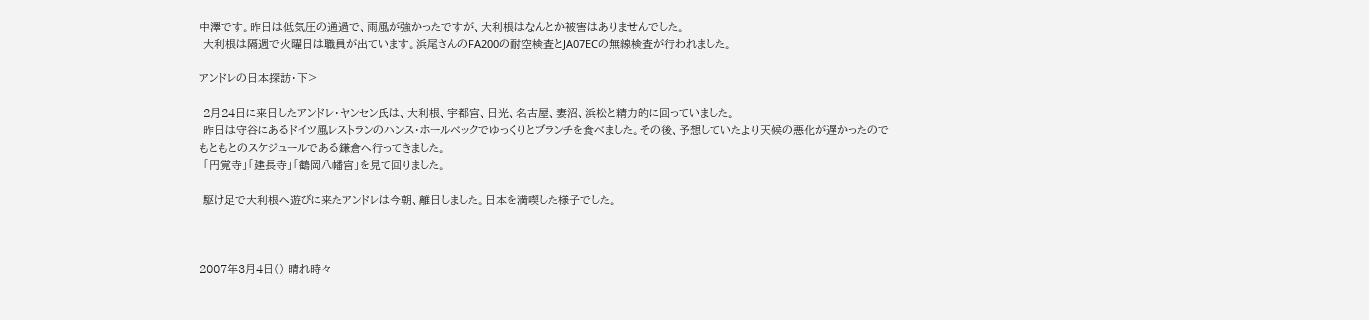中澤です。昨日は低気圧の通過で、雨風が強かったですが、大利根はなんとか被害はありませんでした。
 大利根は隔週で火曜日は職員が出ています。浜尾さんのFA200の耐空検査とJA07ECの無線検査が行われました。

アンドレの日本探訪・下>

 2月24日に来日したアンドレ・ヤンセン氏は、大利根、宇都宮、日光、名古屋、妻沼、浜松と精力的に回っていました。
 昨日は守谷にあるドイツ風レストランのハンス・ホールベックでゆっくりとブランチを食べました。その後、予想していたより天候の悪化が遅かったのでもともとのスケジュールである鎌倉へ行ってきました。
 「円覚寺」「建長寺」「鶴岡八幡宮」を見て回りました。

 駆け足で大利根へ遊びに来たアンドレは今朝、離日しました。日本を満喫した様子でした。



2007年3月4日() 晴れ時々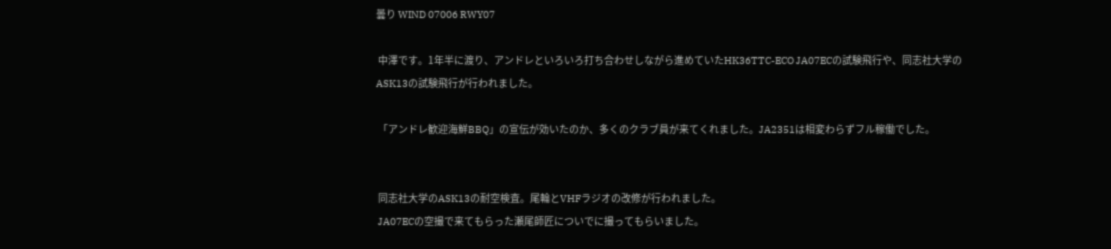曇り WIND 07006 RWY07

 中澤です。1年半に渡り、アンドレといろいろ打ち合わせしながら進めていたHK36TTC-ECO JA07ECの試験飛行や、同志社大学のASK13の試験飛行が行われました。

 「アンドレ歓迎海鮮BBQ」の宣伝が効いたのか、多くのクラブ員が来てくれました。JA2351は相変わらずフル稼働でした。


 同志社大学のASK13の耐空検査。尾輪とVHFラジオの改修が行われました。
 JA07ECの空撮で来てもらった瀬尾師匠についでに撮ってもらいました。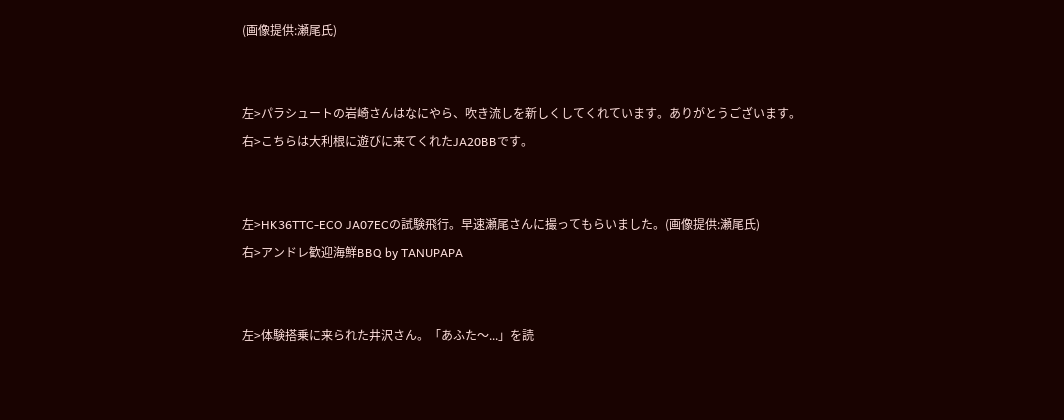(画像提供:瀬尾氏)


左>パラシュートの岩崎さんはなにやら、吹き流しを新しくしてくれています。ありがとうございます。
右>こちらは大利根に遊びに来てくれたJA20BBです。


左>HK36TTC-ECO JA07ECの試験飛行。早速瀬尾さんに撮ってもらいました。(画像提供:瀬尾氏)
右>アンドレ歓迎海鮮BBQ by TANUPAPA


左>体験搭乗に来られた井沢さん。「あふた〜...」を読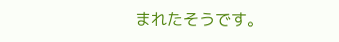まれたそうです。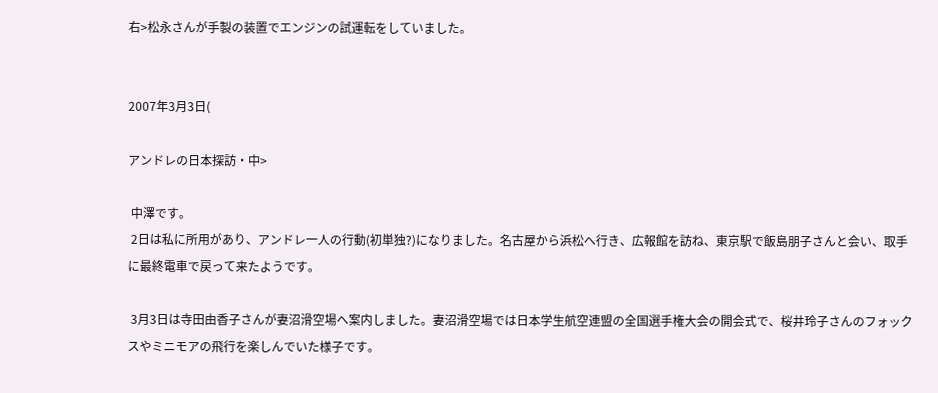右>松永さんが手製の装置でエンジンの試運転をしていました。


2007年3月3日(

アンドレの日本探訪・中>

 中澤です。
 2日は私に所用があり、アンドレ一人の行動(初単独?)になりました。名古屋から浜松へ行き、広報館を訪ね、東京駅で飯島朋子さんと会い、取手に最終電車で戻って来たようです。

 3月3日は寺田由香子さんが妻沼滑空場へ案内しました。妻沼滑空場では日本学生航空連盟の全国選手権大会の開会式で、桜井玲子さんのフォックスやミニモアの飛行を楽しんでいた様子です。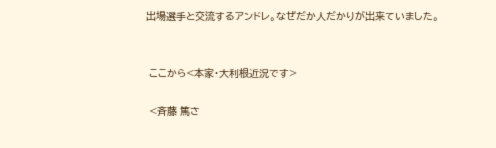出場選手と交流するアンドレ。なぜだか人だかりが出来ていました。


 ここから<本家・大利根近況です>

 <斉藤 篤さ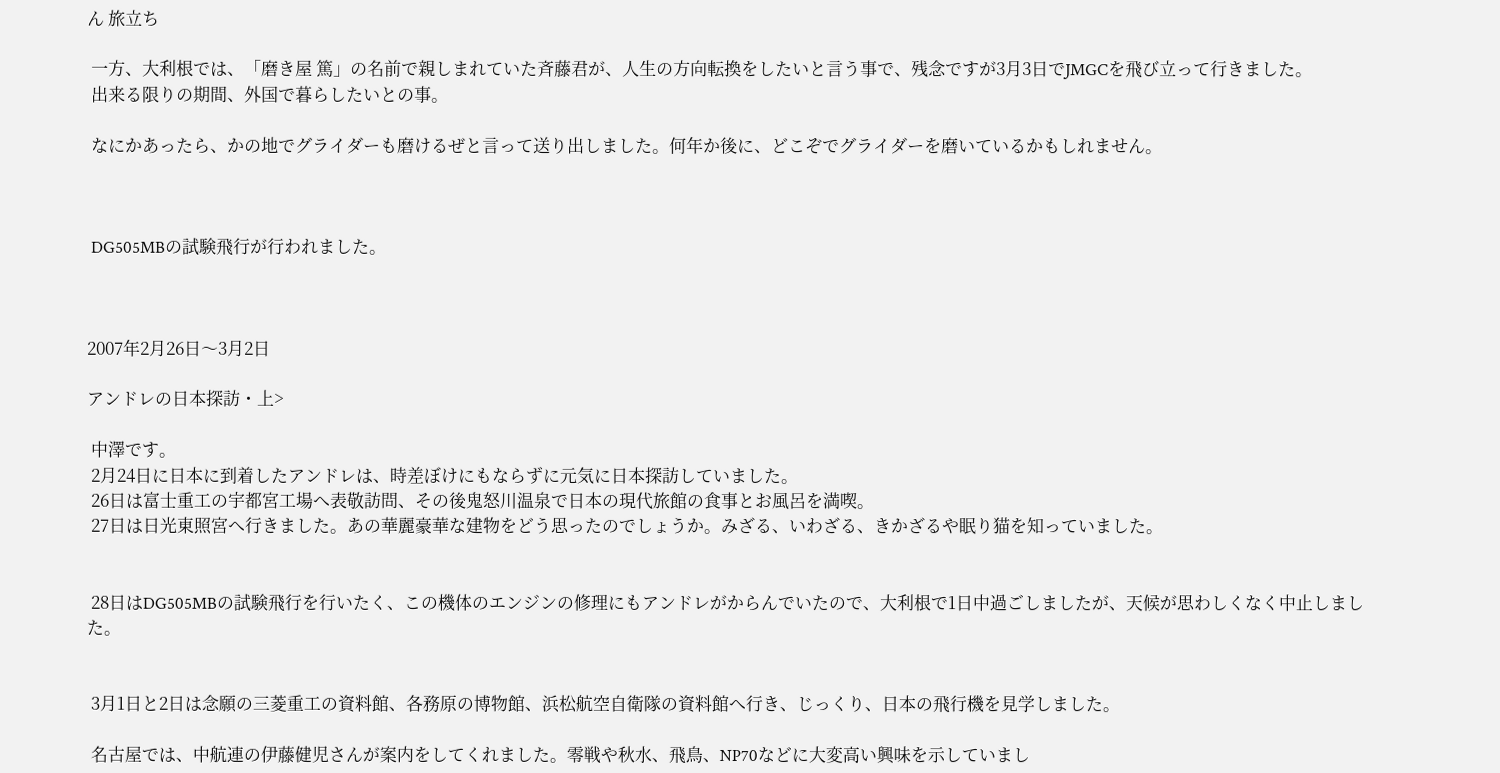ん 旅立ち

 一方、大利根では、「磨き屋 篤」の名前で親しまれていた斉藤君が、人生の方向転換をしたいと言う事で、残念ですが3月3日でJMGCを飛び立って行きました。
 出来る限りの期間、外国で暮らしたいとの事。

 なにかあったら、かの地でグライダーも磨けるぜと言って送り出しました。何年か後に、どこぞでグライダーを磨いているかもしれません。



 DG505MBの試験飛行が行われました。



2007年2月26日〜3月2日

アンドレの日本探訪・上>

 中澤です。
 2月24日に日本に到着したアンドレは、時差ぼけにもならずに元気に日本探訪していました。
 26日は富士重工の宇都宮工場へ表敬訪問、その後鬼怒川温泉で日本の現代旅館の食事とお風呂を満喫。
 27日は日光東照宮へ行きました。あの華麗豪華な建物をどう思ったのでしょうか。みざる、いわざる、きかざるや眠り猫を知っていました。


 28日はDG505MBの試験飛行を行いたく、この機体のエンジンの修理にもアンドレがからんでいたので、大利根で1日中過ごしましたが、天候が思わしくなく中止しました。


 3月1日と2日は念願の三菱重工の資料館、各務原の博物館、浜松航空自衛隊の資料館へ行き、じっくり、日本の飛行機を見学しました。

 名古屋では、中航連の伊藤健児さんが案内をしてくれました。零戦や秋水、飛鳥、NP70などに大変高い興味を示していまし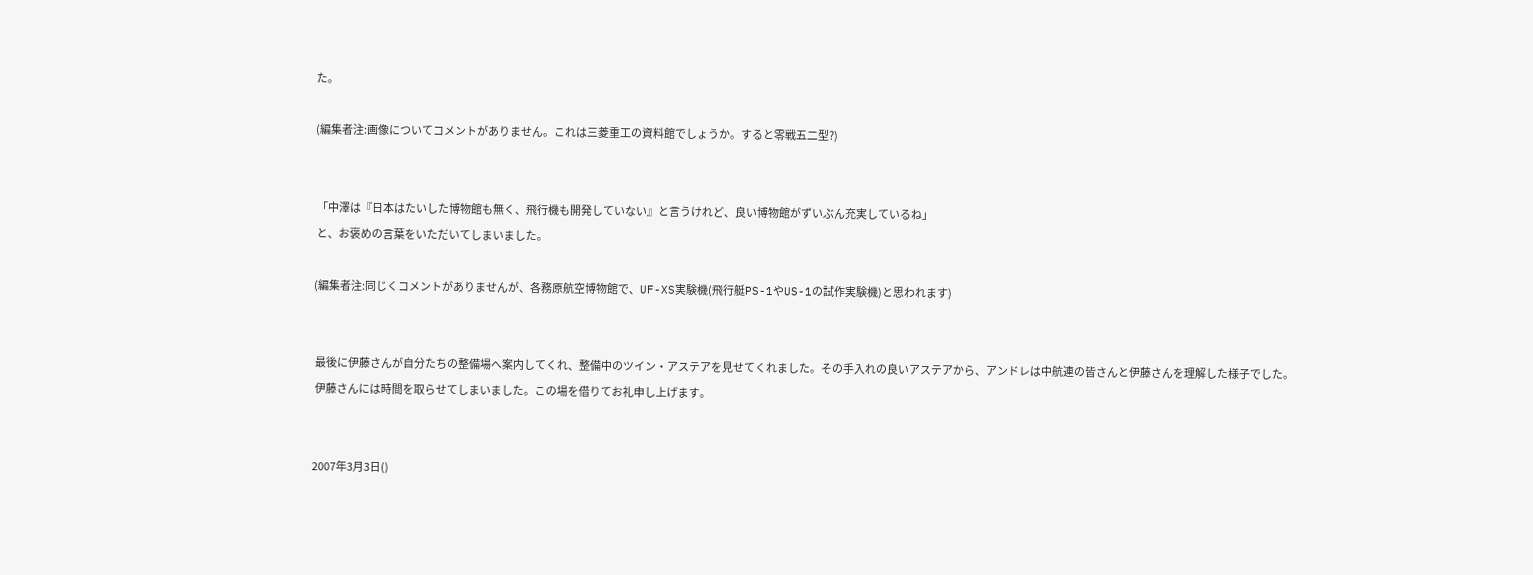た。

(編集者注:画像についてコメントがありません。これは三菱重工の資料館でしょうか。すると零戦五二型?)


 「中澤は『日本はたいした博物館も無く、飛行機も開発していない』と言うけれど、良い博物館がずいぶん充実しているね」
 と、お褒めの言葉をいただいてしまいました。

(編集者注:同じくコメントがありませんが、各務原航空博物館で、UF-XS実験機(飛行艇PS-1やUS-1の試作実験機)と思われます)


 最後に伊藤さんが自分たちの整備場へ案内してくれ、整備中のツイン・アステアを見せてくれました。その手入れの良いアステアから、アンドレは中航連の皆さんと伊藤さんを理解した様子でした。
 伊藤さんには時間を取らせてしまいました。この場を借りてお礼申し上げます。


2007年3月3日()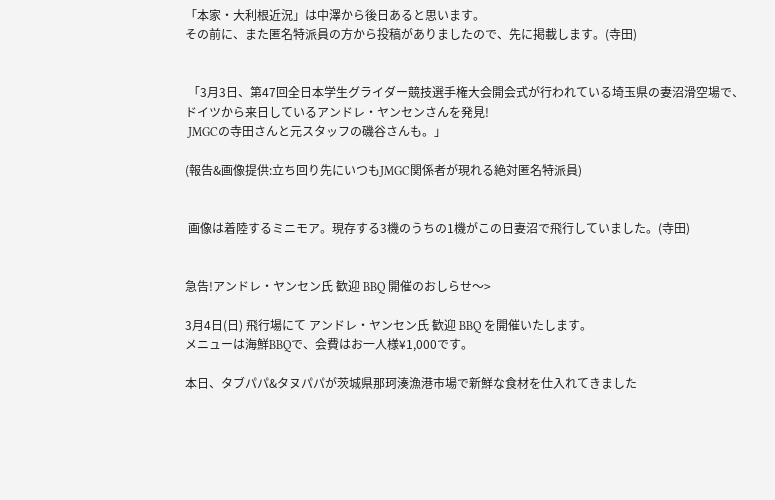「本家・大利根近況」は中澤から後日あると思います。
その前に、また匿名特派員の方から投稿がありましたので、先に掲載します。(寺田)


 「3月3日、第47回全日本学生グライダー競技選手権大会開会式が行われている埼玉県の妻沼滑空場で、ドイツから来日しているアンドレ・ヤンセンさんを発見!
 JMGCの寺田さんと元スタッフの磯谷さんも。」

(報告&画像提供:立ち回り先にいつもJMGC関係者が現れる絶対匿名特派員)


 画像は着陸するミニモア。現存する3機のうちの1機がこの日妻沼で飛行していました。(寺田)


急告!アンドレ・ヤンセン氏 歓迎 BBQ 開催のおしらせ〜>

3月4日(日) 飛行場にて アンドレ・ヤンセン氏 歓迎 BBQ を開催いたします。
メニューは海鮮BBQで、会費はお一人様¥1,000です。

本日、タブパパ&タヌパパが茨城県那珂湊漁港市場で新鮮な食材を仕入れてきました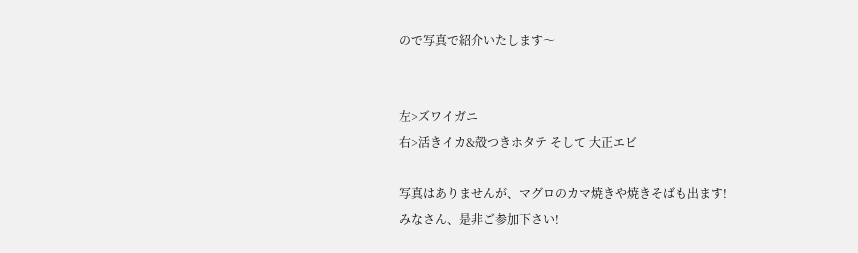ので写真で紹介いたします〜


左>ズワイガニ
右>活きイカ&殻つきホタテ そして 大正エビ

写真はありませんが、マグロのカマ焼きや焼きそばも出ます!
みなさん、是非ご参加下さい!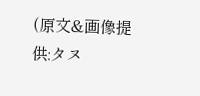(原文&画像提供:タヌ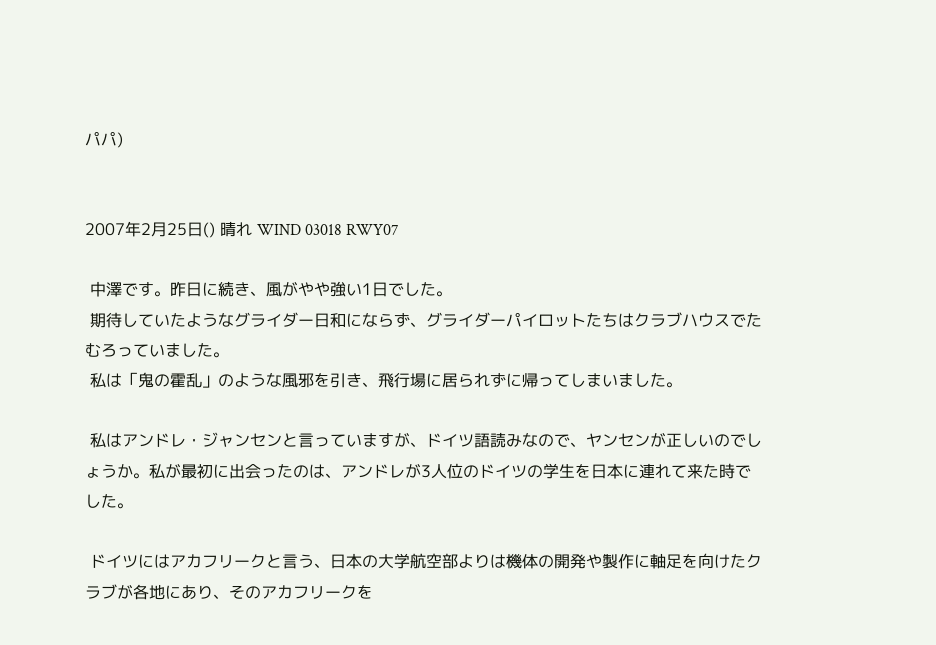パパ)


2007年2月25日() 晴れ WIND 03018 RWY07

 中澤です。昨日に続き、風がやや強い1日でした。
 期待していたようなグライダー日和にならず、グライダーパイロットたちはクラブハウスでたむろっていました。
 私は「鬼の霍乱」のような風邪を引き、飛行場に居られずに帰ってしまいました。

 私はアンドレ・ジャンセンと言っていますが、ドイツ語読みなので、ヤンセンが正しいのでしょうか。私が最初に出会ったのは、アンドレが3人位のドイツの学生を日本に連れて来た時でした。

 ドイツにはアカフリークと言う、日本の大学航空部よりは機体の開発や製作に軸足を向けたクラブが各地にあり、そのアカフリークを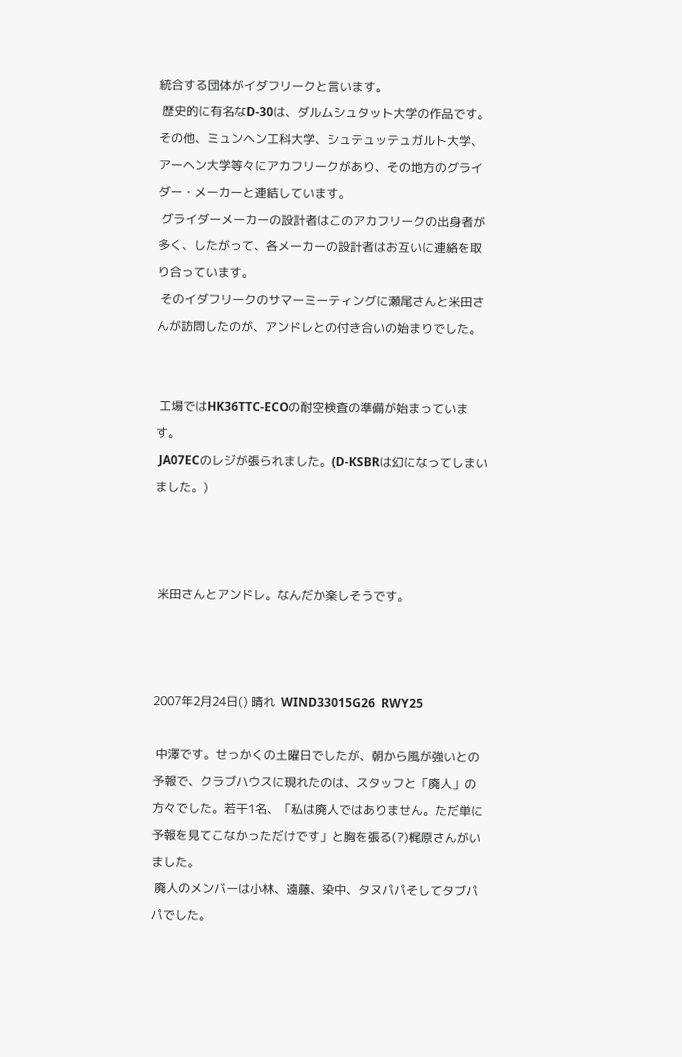統合する団体がイダフリークと言います。
 歴史的に有名なD-30は、ダルムシュタット大学の作品です。その他、ミュンヘン工科大学、シュテュッテュガルト大学、アーヘン大学等々にアカフリークがあり、その地方のグライダー・メーカーと連結しています。
 グライダーメーカーの設計者はこのアカフリークの出身者が多く、したがって、各メーカーの設計者はお互いに連絡を取り合っています。
 そのイダフリークのサマーミーティングに瀬尾さんと米田さんが訪問したのが、アンドレとの付き合いの始まりでした。


 工場ではHK36TTC-ECOの耐空検査の準備が始まっています。
 JA07ECのレジが張られました。(D-KSBRは幻になってしまいました。)



 米田さんとアンドレ。なんだか楽しそうです。



2007年2月24日() 晴れ  WIND33015G26  RWY25

 中澤です。せっかくの土曜日でしたが、朝から風が強いとの予報で、クラブハウスに現れたのは、スタッフと「廃人」の方々でした。若干1名、「私は廃人ではありません。ただ単に予報を見てこなかっただけです」と胸を張る(?)梶原さんがいました。
 廃人のメンバーは小林、遠藤、染中、タヌパパそしてタブパパでした。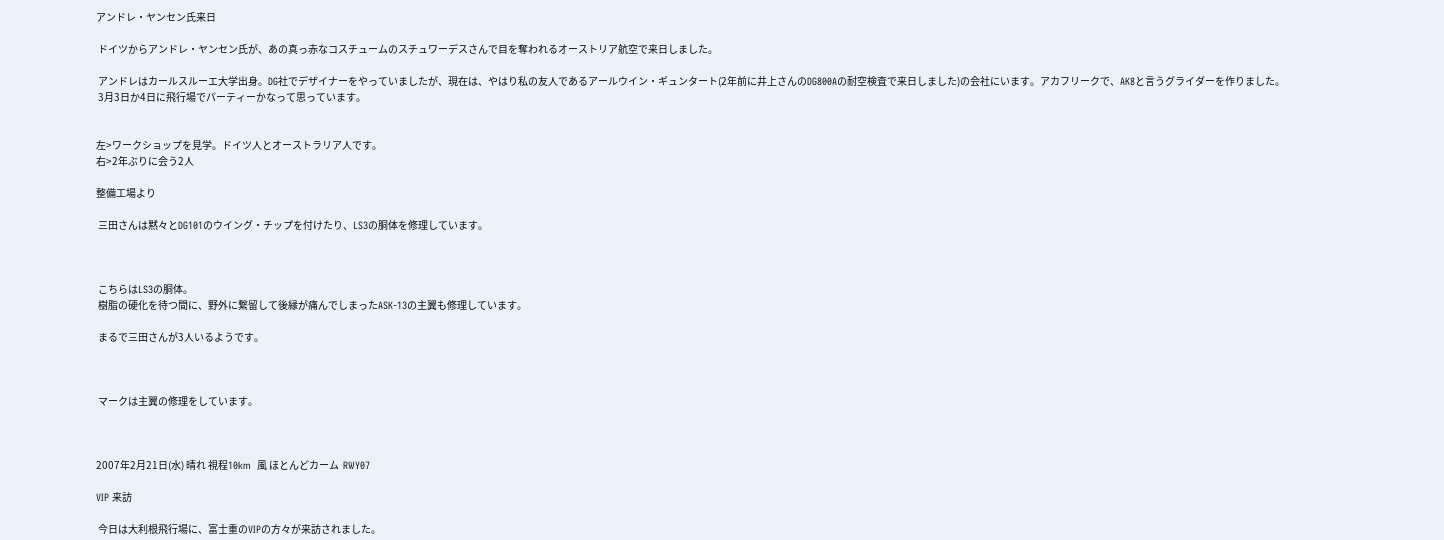アンドレ・ヤンセン氏来日

 ドイツからアンドレ・ヤンセン氏が、あの真っ赤なコスチュームのスチュワーデスさんで目を奪われるオーストリア航空で来日しました。

 アンドレはカールスルーエ大学出身。DG社でデザイナーをやっていましたが、現在は、やはり私の友人であるアールウイン・ギュンタート(2年前に井上さんのDG800Aの耐空検査で来日しました)の会社にいます。アカフリークで、AK8と言うグライダーを作りました。
 3月3日か4日に飛行場でパーティーかなって思っています。


左>ワークショップを見学。ドイツ人とオーストラリア人です。
右>2年ぶりに会う2人

整備工場より

 三田さんは黙々とDG101のウイング・チップを付けたり、LS3の胴体を修理しています。



 こちらはLS3の胴体。
 樹脂の硬化を待つ間に、野外に繋留して後縁が痛んでしまったASK-13の主翼も修理しています。

 まるで三田さんが3人いるようです。



 マークは主翼の修理をしています。



2007年2月21日(水) 晴れ 視程10km  風 ほとんどカーム  RWY07

VIP 来訪

 今日は大利根飛行場に、富士重のVIPの方々が来訪されました。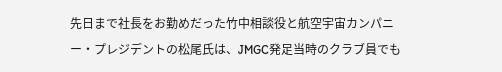先日まで社長をお勤めだった竹中相談役と航空宇宙カンパニー・プレジデントの松尾氏は、JMGC発足当時のクラブ員でも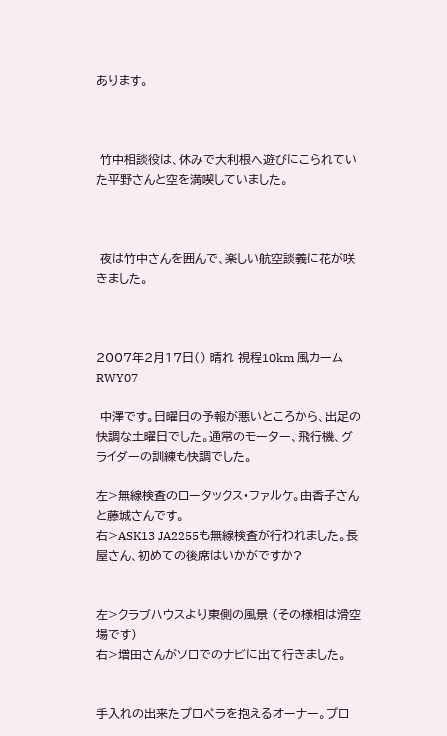あります。



 竹中相談役は、休みで大利根へ遊びにこられていた平野さんと空を満喫していました。



 夜は竹中さんを囲んで、楽しい航空談義に花が咲きました。



2007年2月17日() 晴れ 視程10km 風カーム RWY07

 中澤です。日曜日の予報が悪いところから、出足の快調な土曜日でした。通常のモーター、飛行機、グライダーの訓練も快調でした。

左>無線検査のロータックス・ファルケ。由香子さんと藤城さんです。
右>ASK13 JA2255も無線検査が行われました。長屋さん、初めての後席はいかがですか?


左>クラブハウスより東側の風景 (その様相は滑空場です)
右>増田さんがソロでのナビに出て行きました。


手入れの出来たプロペラを抱えるオーナー。プロ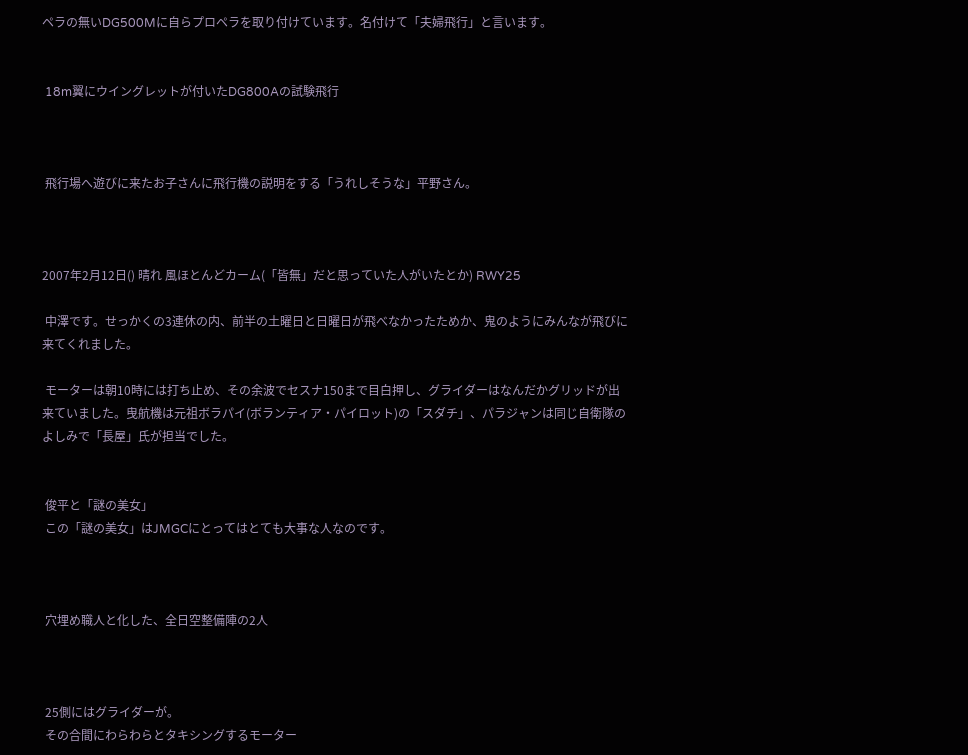ペラの無いDG500Mに自らプロペラを取り付けています。名付けて「夫婦飛行」と言います。


 18m翼にウイングレットが付いたDG800Aの試験飛行



 飛行場へ遊びに来たお子さんに飛行機の説明をする「うれしそうな」平野さん。



2007年2月12日() 晴れ 風ほとんどカーム(「皆無」だと思っていた人がいたとか) RWY25

 中澤です。せっかくの3連休の内、前半の土曜日と日曜日が飛べなかったためか、鬼のようにみんなが飛びに来てくれました。

 モーターは朝10時には打ち止め、その余波でセスナ150まで目白押し、グライダーはなんだかグリッドが出来ていました。曳航機は元祖ボラパイ(ボランティア・パイロット)の「スダチ」、パラジャンは同じ自衛隊のよしみで「長屋」氏が担当でした。


 俊平と「謎の美女」
 この「謎の美女」はJMGCにとってはとても大事な人なのです。



 穴埋め職人と化した、全日空整備陣の2人



 25側にはグライダーが。
 その合間にわらわらとタキシングするモーター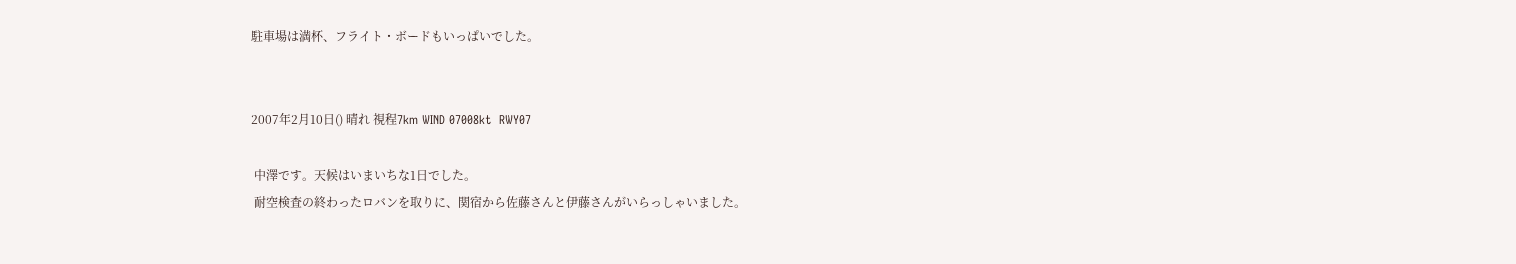駐車場は満杯、フライト・ボードもいっぱいでした。


2007年2月10日() 晴れ 視程7km WIND 07008kt  RWY07

 中澤です。天候はいまいちな1日でした。
 耐空検査の終わったロバンを取りに、関宿から佐藤さんと伊藤さんがいらっしゃいました。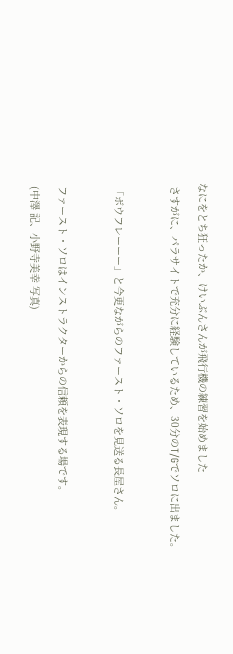なにをとち狂ったか、けいぶんさんが飛行機の練習を始めました

 さすがに、パラサイトで充分に経験しているため、30分のT/Gでソロに出ました。



 「ボウフレーーー」と今更ながらのファースト・ソロを見送る長屋さん。



 ファースト・ソロはインストラクターからの信頼を表現する場です。

 (中澤 記、小野寺美幸 写真)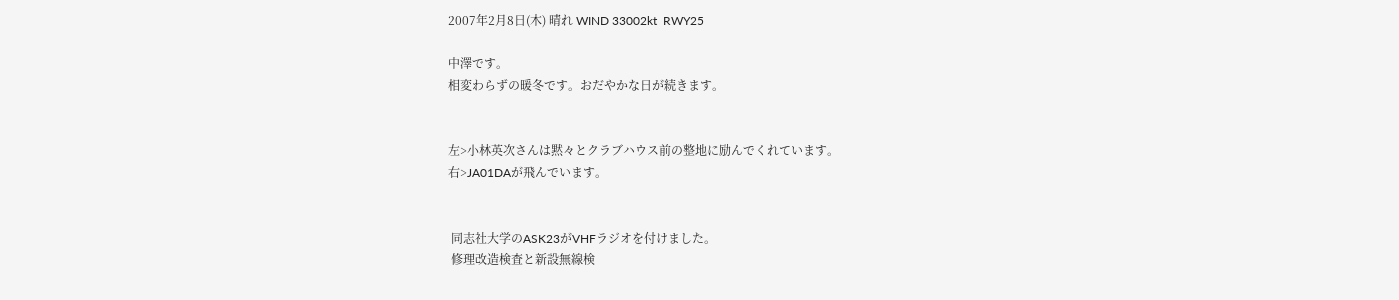2007年2月8日(木) 晴れ WIND 33002kt  RWY25

中澤です。
相変わらずの暖冬です。おだやかな日が続きます。


左>小林英次さんは黙々とクラブハウス前の整地に励んでくれています。
右>JA01DAが飛んでいます。


 同志社大学のASK23がVHFラジオを付けました。
 修理改造検査と新設無線検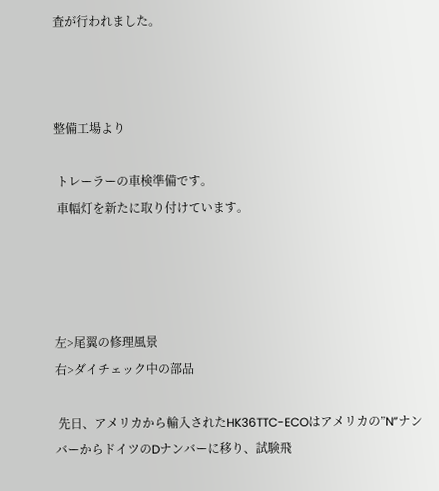査が行われました。



整備工場より

 トレーラーの車検準備です。
 車幅灯を新たに取り付けています。




左>尾翼の修理風景
右>ダイチェック中の部品

 先日、アメリカから輸入されたHK36TTC-ECOはアメリカの”N”ナンバーからドイツのDナンバーに移り、試験飛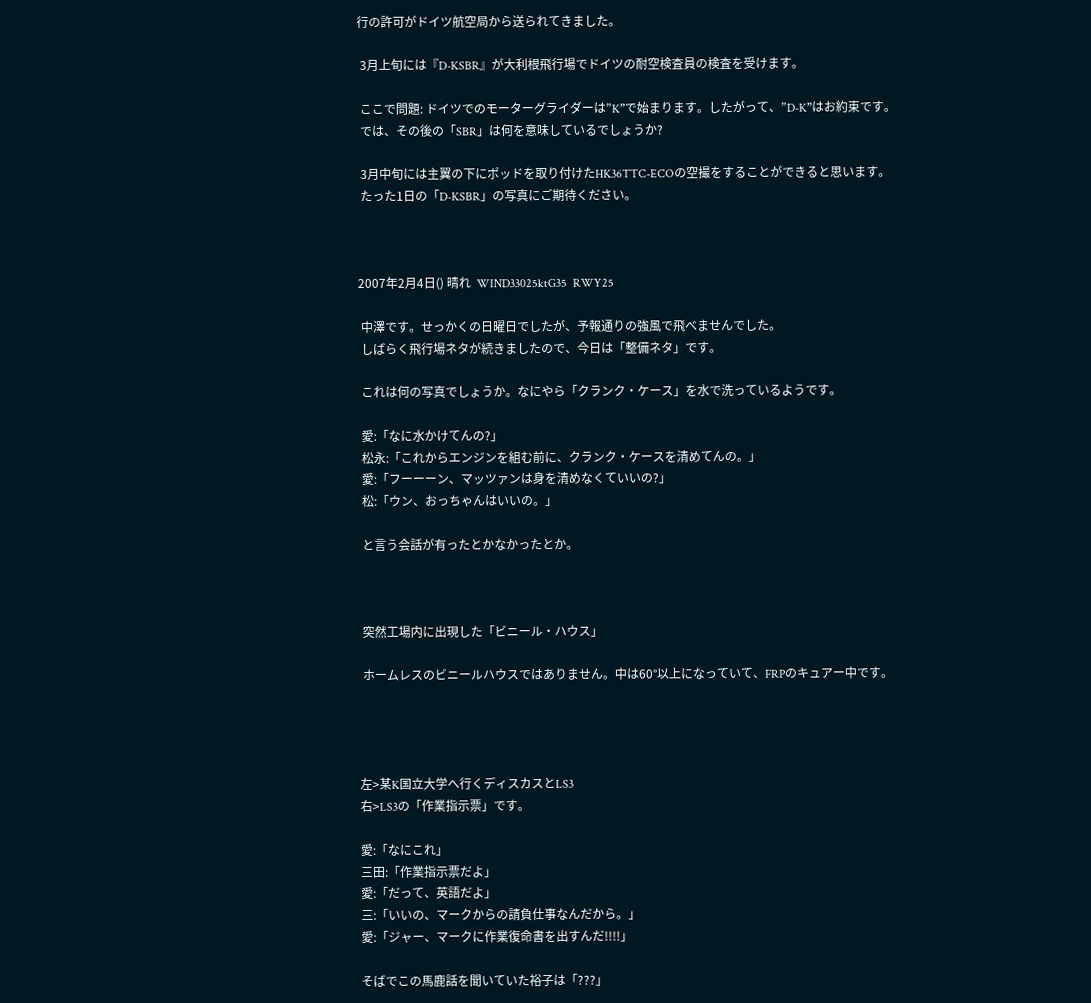行の許可がドイツ航空局から送られてきました。

 3月上旬には『D-KSBR』が大利根飛行場でドイツの耐空検査員の検査を受けます。

 ここで問題: ドイツでのモーターグライダーは”K”で始まります。したがって、”D-K”はお約束です。
 では、その後の「SBR」は何を意味しているでしょうか?

 3月中旬には主翼の下にポッドを取り付けたHK36TTC-ECOの空撮をすることができると思います。
 たった1日の「D-KSBR」の写真にご期待ください。



2007年2月4日() 晴れ  WIND33025ktG35  RWY25

 中澤です。せっかくの日曜日でしたが、予報通りの強風で飛べませんでした。
 しばらく飛行場ネタが続きましたので、今日は「整備ネタ」です。

 これは何の写真でしょうか。なにやら「クランク・ケース」を水で洗っているようです。

 愛:「なに水かけてんの?」
 松永:「これからエンジンを組む前に、クランク・ケースを清めてんの。」
 愛:「フーーーン、マッツァンは身を清めなくていいの?」
 松:「ウン、おっちゃんはいいの。」

 と言う会話が有ったとかなかったとか。



 突然工場内に出現した「ビニール・ハウス」

 ホームレスのビニールハウスではありません。中は60°以上になっていて、FRPのキュアー中です。




左>某K国立大学へ行くディスカスとLS3
右>LS3の「作業指示票」です。

愛:「なにこれ」
三田:「作業指示票だよ」
愛:「だって、英語だよ」
三:「いいの、マークからの請負仕事なんだから。」
愛:「ジャー、マークに作業復命書を出すんだ!!!!」

そばでこの馬鹿話を聞いていた裕子は「???」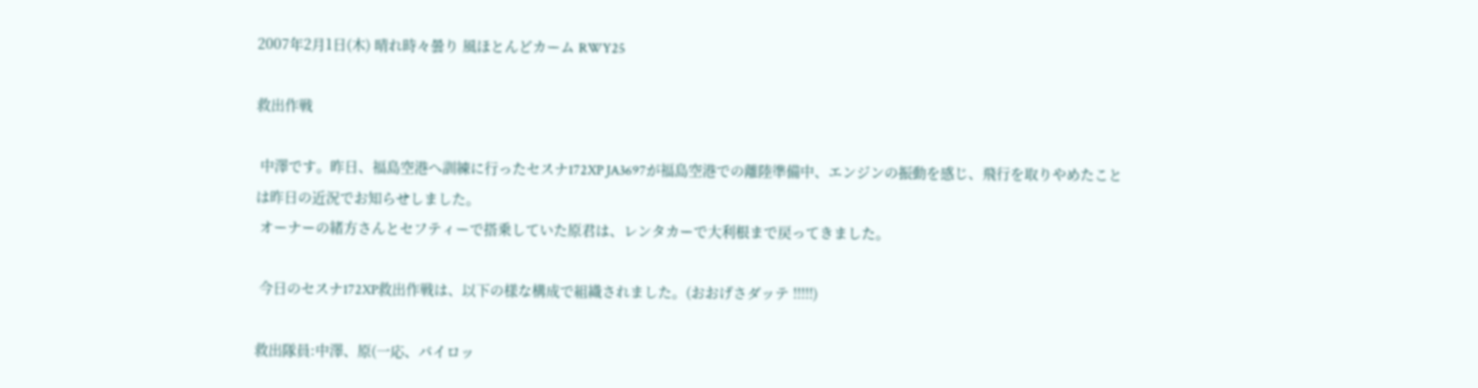2007年2月1日(木) 晴れ時々曇り 風ほとんどカーム RWY25

救出作戦

 中澤です。昨日、福島空港へ訓練に行ったセスナ172XP JA3697が福島空港での離陸準備中、エンジンの振動を感じ、飛行を取りやめたことは昨日の近況でお知らせしました。
 オーナーの緒方さんとセフティーで搭乗していた原君は、レンタカーで大利根まで戻ってきました。

 今日のセスナ172XP救出作戦は、以下の様な構成で組織されました。(おおげさダッテ !!!!!)

救出隊員:中澤、原(一応、パイロッ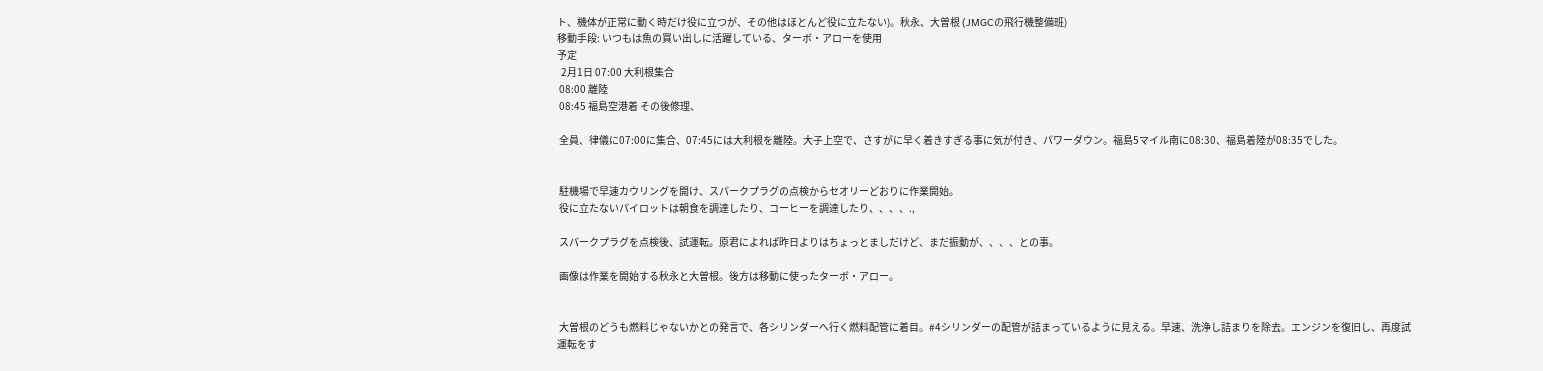ト、機体が正常に動く時だけ役に立つが、その他はほとんど役に立たない)。秋永、大曽根 (JMGCの飛行機整備班)
移動手段: いつもは魚の買い出しに活躍している、ターボ・アローを使用
予定
  2月1日 07:00 大利根集合
 08:00 離陸
 08:45 福島空港着 その後修理、

 全員、律儀に07:00に集合、07:45には大利根を離陸。大子上空で、さすがに早く着きすぎる事に気が付き、パワーダウン。福島5マイル南に08:30、福島着陸が08:35でした。


 駐機場で早速カウリングを開け、スパークプラグの点検からセオリーどおりに作業開始。
 役に立たないパイロットは朝食を調達したり、コーヒーを調達したり、、、、.,

 スパークプラグを点検後、試運転。原君によれば昨日よりはちょっとましだけど、まだ振動が、、、、との事。

 画像は作業を開始する秋永と大曽根。後方は移動に使ったターボ・アロー。


 大曽根のどうも燃料じゃないかとの発言で、各シリンダーへ行く燃料配管に着目。#4シリンダーの配管が詰まっているように見える。早速、洗浄し詰まりを除去。エンジンを復旧し、再度試運転をす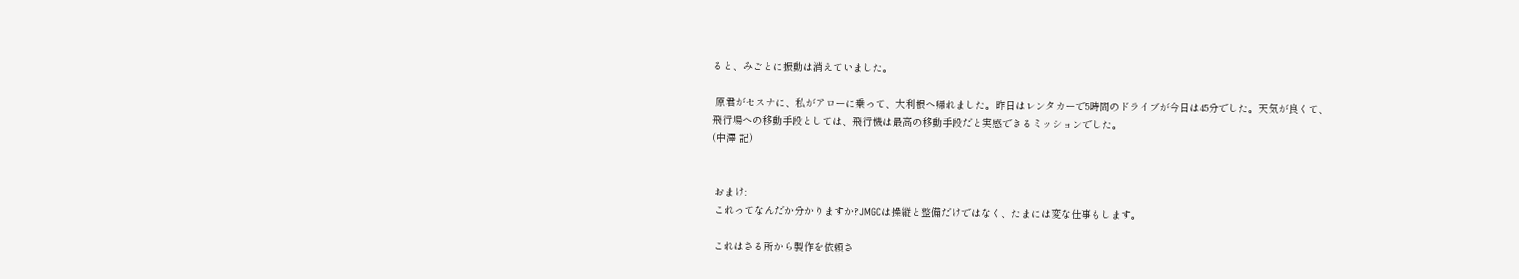ると、みごとに振動は消えていました。

 原君がセスナに、私がアローに乗って、大利根へ帰れました。昨日はレンタカーで5時間のドライブが今日は45分でした。天気が良くて、飛行場への移動手段としては、飛行機は最高の移動手段だと実感できるミッションでした。
(中澤 記)


 おまけ:
 これってなんだか分かりますか?JMGCは操縦と整備だけではなく、たまには変な仕事もします。

 これはさる所から製作を依頼さ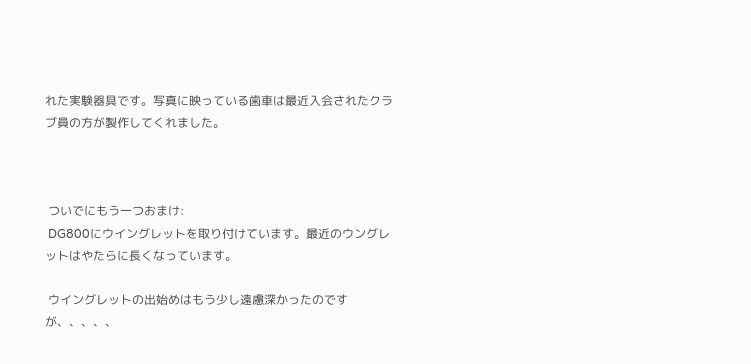れた実験器具です。写真に映っている歯車は最近入会されたクラブ員の方が製作してくれました。



 ついでにもう一つおまけ:
 DG800にウイングレットを取り付けています。最近のウングレットはやたらに長くなっています。

 ウイングレットの出始めはもう少し遠慮深かったのですが、、、、、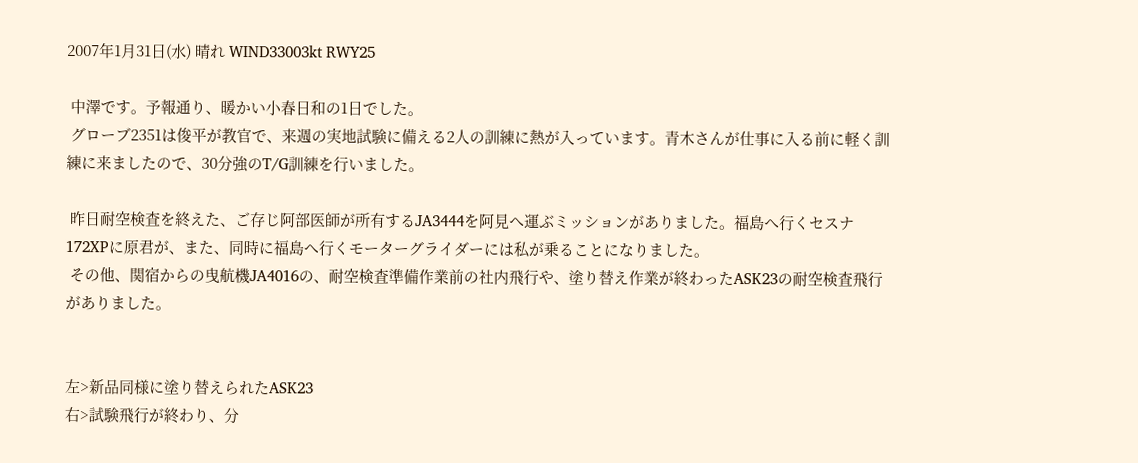2007年1月31日(水) 晴れ WIND33003kt RWY25

 中澤です。予報通り、暖かい小春日和の1日でした。
 グローブ2351は俊平が教官で、来週の実地試験に備える2人の訓練に熱が入っています。青木さんが仕事に入る前に軽く訓練に来ましたので、30分強のT/G訓練を行いました。

 昨日耐空検査を終えた、ご存じ阿部医師が所有するJA3444を阿見へ運ぶミッションがありました。福島へ行くセスナ172XPに原君が、また、同時に福島へ行くモーターグライダーには私が乗ることになりました。
 その他、関宿からの曳航機JA4016の、耐空検査準備作業前の社内飛行や、塗り替え作業が終わったASK23の耐空検査飛行がありました。


左>新品同様に塗り替えられたASK23
右>試験飛行が終わり、分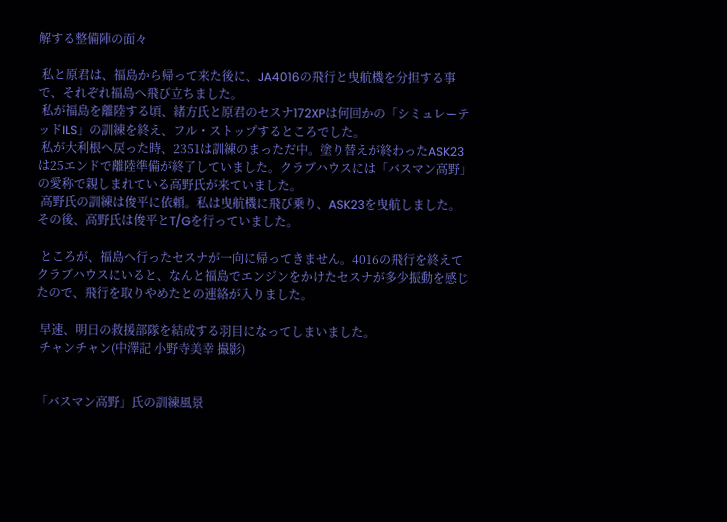解する整備陣の面々

 私と原君は、福島から帰って来た後に、JA4016の飛行と曳航機を分担する事で、それぞれ福島へ飛び立ちました。
 私が福島を離陸する頃、緒方氏と原君のセスナ172XPは何回かの「シミュレーテッドILS」の訓練を終え、フル・ストップするところでした。
 私が大利根へ戻った時、2351は訓練のまっただ中。塗り替えが終わったASK23は25エンドで離陸準備が終了していました。クラブハウスには「バスマン高野」の愛称で親しまれている高野氏が来ていました。
 高野氏の訓練は俊平に依頼。私は曳航機に飛び乗り、ASK23を曳航しました。その後、高野氏は俊平とT/Gを行っていました。

 ところが、福島へ行ったセスナが一向に帰ってきません。4016の飛行を終えてクラブハウスにいると、なんと福島でエンジンをかけたセスナが多少振動を感じたので、飛行を取りやめたとの連絡が入りました。

 早速、明日の救援部隊を結成する羽目になってしまいました。
 チャンチャン(中澤記 小野寺美幸 撮影)


「バスマン高野」氏の訓練風景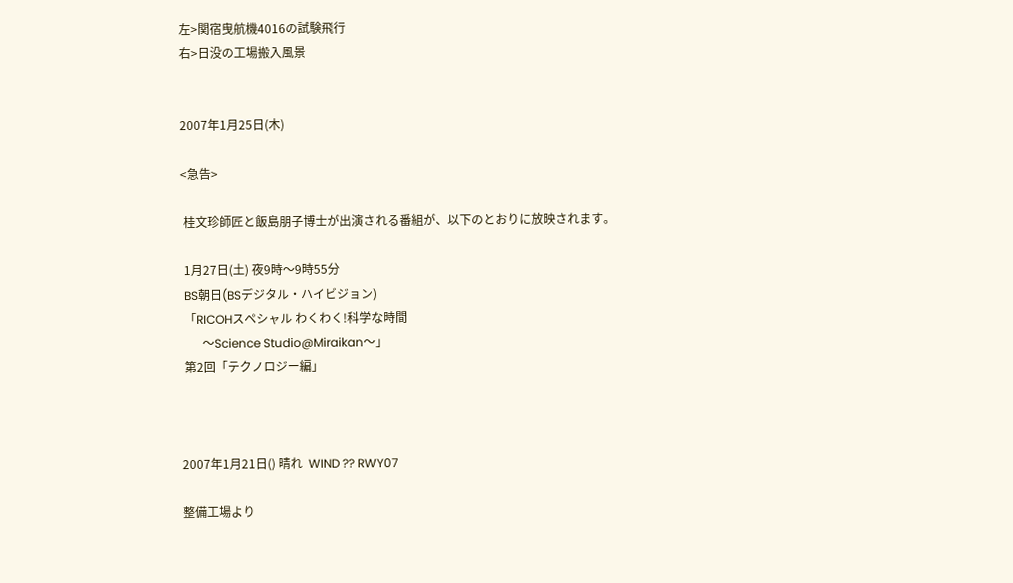左>関宿曳航機4016の試験飛行
右>日没の工場搬入風景


2007年1月25日(木)

<急告>

 桂文珍師匠と飯島朋子博士が出演される番組が、以下のとおりに放映されます。

 1月27日(土) 夜9時〜9時55分
 BS朝日(BSデジタル・ハイビジョン)
 「RICOHスペシャル わくわく!科学な時間
       〜Science Studio@Miraikan〜」
 第2回「テクノロジー編」



2007年1月21日() 晴れ  WIND ?? RWY07

整備工場より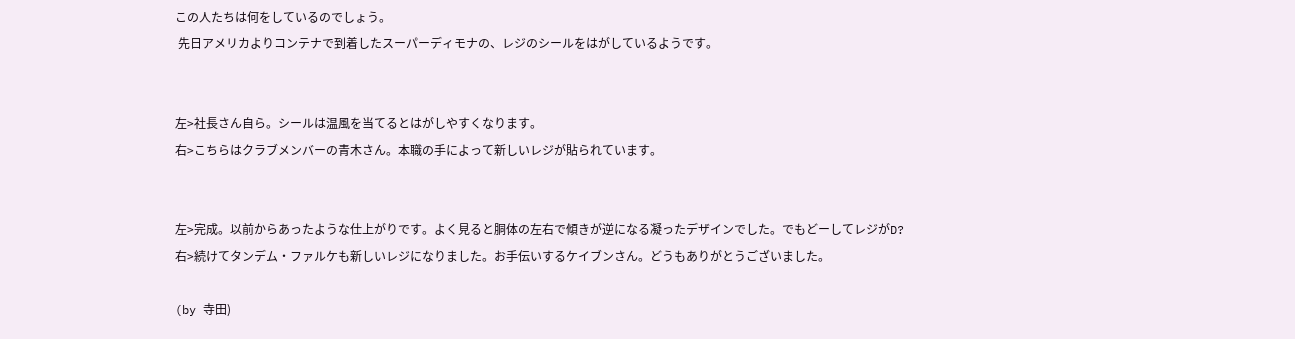この人たちは何をしているのでしょう。
 先日アメリカよりコンテナで到着したスーパーディモナの、レジのシールをはがしているようです。


左>社長さん自ら。シールは温風を当てるとはがしやすくなります。
右>こちらはクラブメンバーの青木さん。本職の手によって新しいレジが貼られています。


左>完成。以前からあったような仕上がりです。よく見ると胴体の左右で傾きが逆になる凝ったデザインでした。でもどーしてレジがD?
右>続けてタンデム・ファルケも新しいレジになりました。お手伝いするケイブンさん。どうもありがとうございました。

(by 寺田)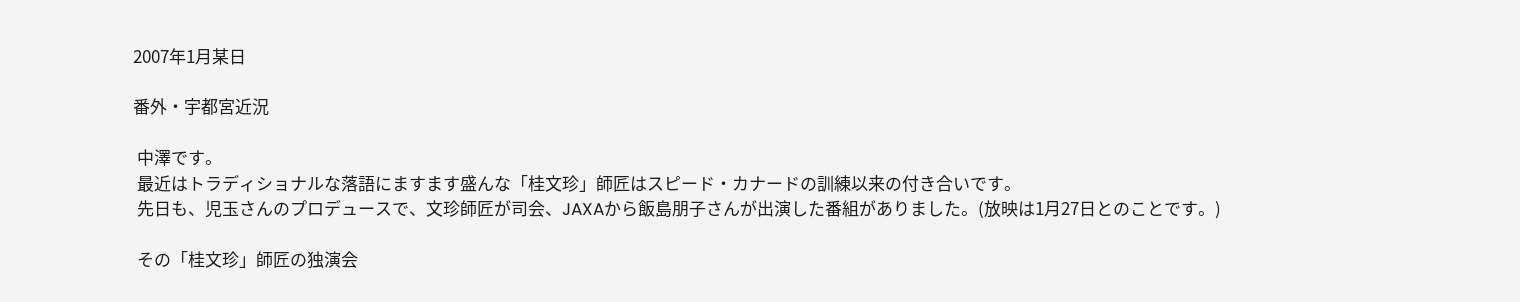2007年1月某日

番外・宇都宮近況

 中澤です。
 最近はトラディショナルな落語にますます盛んな「桂文珍」師匠はスピード・カナードの訓練以来の付き合いです。
 先日も、児玉さんのプロデュースで、文珍師匠が司会、JAXAから飯島朋子さんが出演した番組がありました。(放映は1月27日とのことです。)

 その「桂文珍」師匠の独演会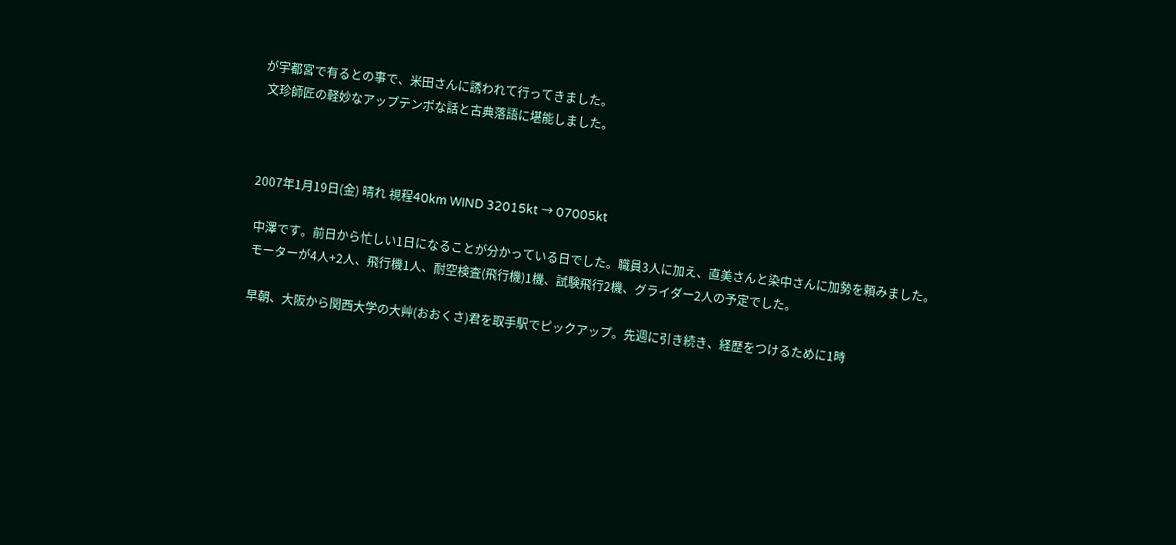が宇都宮で有るとの事で、米田さんに誘われて行ってきました。
 文珍師匠の軽妙なアップテンポな話と古典落語に堪能しました。



2007年1月19日(金) 晴れ 視程40km WIND 32015kt → 07005kt

 中澤です。前日から忙しい1日になることが分かっている日でした。職員3人に加え、直美さんと染中さんに加勢を頼みました。
 モーターが4人+2人、飛行機1人、耐空検査(飛行機)1機、試験飛行2機、グライダー2人の予定でした。

 早朝、大阪から関西大学の大艸(おおくさ)君を取手駅でピックアップ。先週に引き続き、経歴をつけるために1時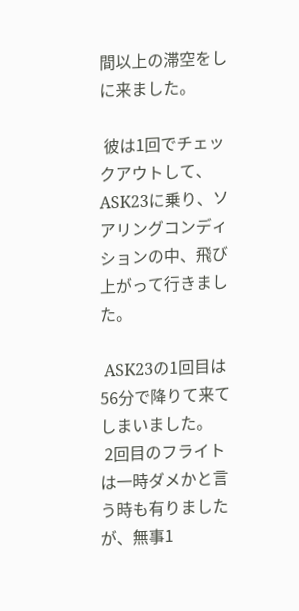間以上の滞空をしに来ました。

 彼は1回でチェックアウトして、ASK23に乗り、ソアリングコンディションの中、飛び上がって行きました。

 ASK23の1回目は56分で降りて来てしまいました。
 2回目のフライトは一時ダメかと言う時も有りましたが、無事1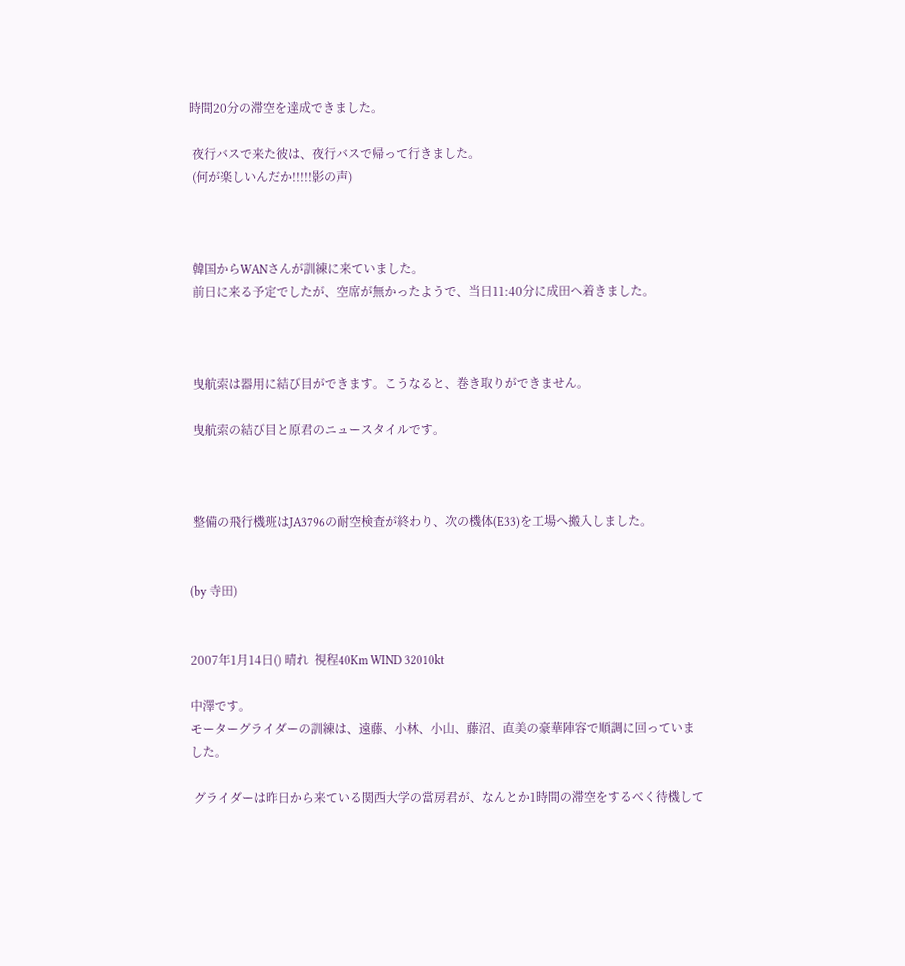時間20分の滞空を達成できました。

 夜行バスで来た彼は、夜行バスで帰って行きました。
 (何が楽しいんだか!!!!!影の声)



 韓国からWANさんが訓練に来ていました。
 前日に来る予定でしたが、空席が無かったようで、当日11:40分に成田へ着きました。



 曳航索は器用に結び目ができます。こうなると、巻き取りができません。

 曳航索の結び目と原君のニュースタイルです。



 整備の飛行機班はJA3796の耐空検査が終わり、次の機体(E33)を工場へ搬入しました。


(by 寺田)


2007年1月14日() 晴れ  視程40Km WIND 32010kt

中澤です。
モーターグライダーの訓練は、遠藤、小林、小山、藤沼、直美の豪華陣容で順調に回っていました。

 グライダーは昨日から来ている関西大学の當房君が、なんとか1時間の滞空をするべく待機して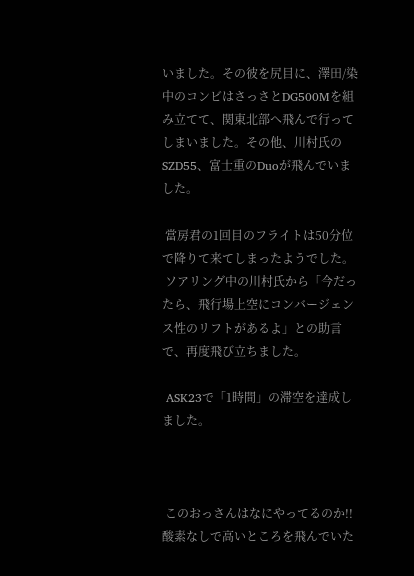いました。その彼を尻目に、澤田/染中のコンビはさっさとDG500Mを組み立てて、関東北部へ飛んで行ってしまいました。その他、川村氏のSZD55、富士重のDuoが飛んでいました。

 當房君の1回目のフライトは50分位で降りて来てしまったようでした。
 ソアリング中の川村氏から「今だったら、飛行場上空にコンバージェンス性のリフトがあるよ」との助言で、再度飛び立ちました。

 ASK23で「1時間」の滞空を達成しました。



 このおっさんはなにやってるのか!! 酸素なしで高いところを飛んでいた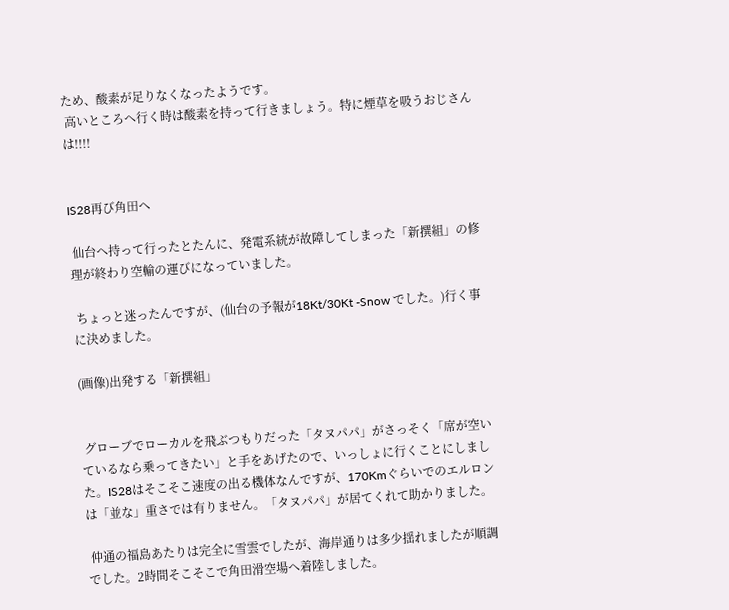ため、酸素が足りなくなったようです。
 高いところへ行く時は酸素を持って行きましょう。特に煙草を吸うおじさんは!!!!


IS28再び角田へ

 仙台へ持って行ったとたんに、発電系統が故障してしまった「新撰組」の修理が終わり空輸の運びになっていました。

 ちょっと迷ったんですが、(仙台の予報が18Kt/30Kt -Snow でした。)行く事に決めました。

(画像)出発する「新撰組」


 グローブでローカルを飛ぶつもりだった「タヌパパ」がさっそく「席が空いているなら乗ってきたい」と手をあげたので、いっしょに行くことにしました。IS28はそこそこ速度の出る機体なんですが、170Kmぐらいでのエルロンは「並な」重さでは有りません。「タヌパパ」が居てくれて助かりました。

 仲通の福島あたりは完全に雪雲でしたが、海岸通りは多少揺れましたが順調でした。2時間そこそこで角田滑空場へ着陸しました。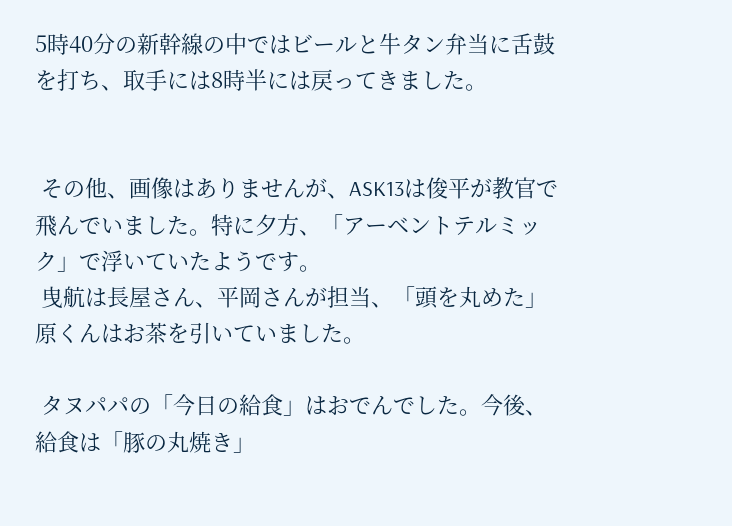5時40分の新幹線の中ではビールと牛タン弁当に舌鼓を打ち、取手には8時半には戻ってきました。


 その他、画像はありませんが、ASK13は俊平が教官で飛んでいました。特に夕方、「アーベントテルミック」で浮いていたようです。
 曳航は長屋さん、平岡さんが担当、「頭を丸めた」原くんはお茶を引いていました。

 タヌパパの「今日の給食」はおでんでした。今後、給食は「豚の丸焼き」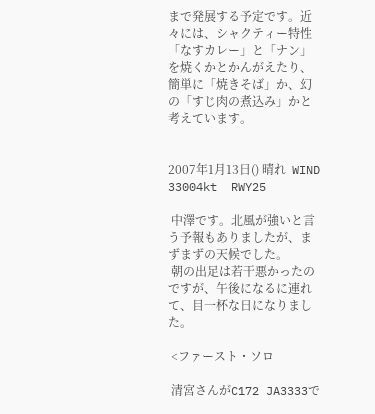まで発展する予定です。近々には、シャクティー特性「なすカレー」と「ナン」を焼くかとかんがえたり、簡単に「焼きそば」か、幻の「すじ肉の煮込み」かと考えています。


2007年1月13日() 晴れ  WIND 33004kt  RWY25

 中澤です。北風が強いと言う予報もありましたが、まずまずの天候でした。
 朝の出足は若干悪かったのですが、午後になるに連れて、目一杯な日になりました。

 <ファースト・ソロ

 清宮さんがC172 JA3333で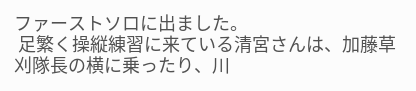ファーストソロに出ました。
 足繁く操縦練習に来ている清宮さんは、加藤草刈隊長の横に乗ったり、川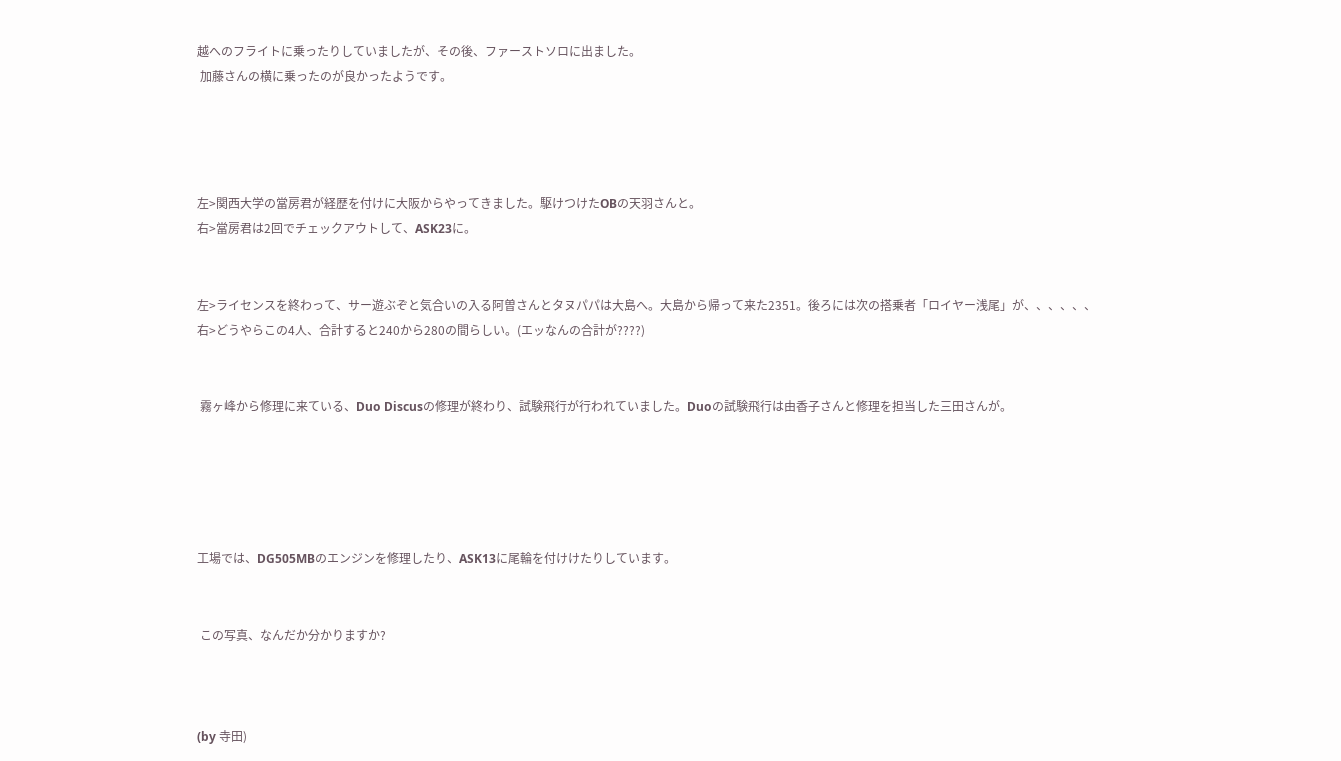越へのフライトに乗ったりしていましたが、その後、ファーストソロに出ました。
 加藤さんの横に乗ったのが良かったようです。




左>関西大学の當房君が経歴を付けに大阪からやってきました。駆けつけたOBの天羽さんと。
右>當房君は2回でチェックアウトして、ASK23に。


左>ライセンスを終わって、サー遊ぶぞと気合いの入る阿曽さんとタヌパパは大島へ。大島から帰って来た2351。後ろには次の搭乗者「ロイヤー浅尾」が、、、、、、
右>どうやらこの4人、合計すると240から280の間らしい。(エッなんの合計が????)


 霧ヶ峰から修理に来ている、Duo Discusの修理が終わり、試験飛行が行われていました。Duoの試験飛行は由香子さんと修理を担当した三田さんが。





工場では、DG505MBのエンジンを修理したり、ASK13に尾輪を付けけたりしています。


 この写真、なんだか分かりますか?



(by 寺田)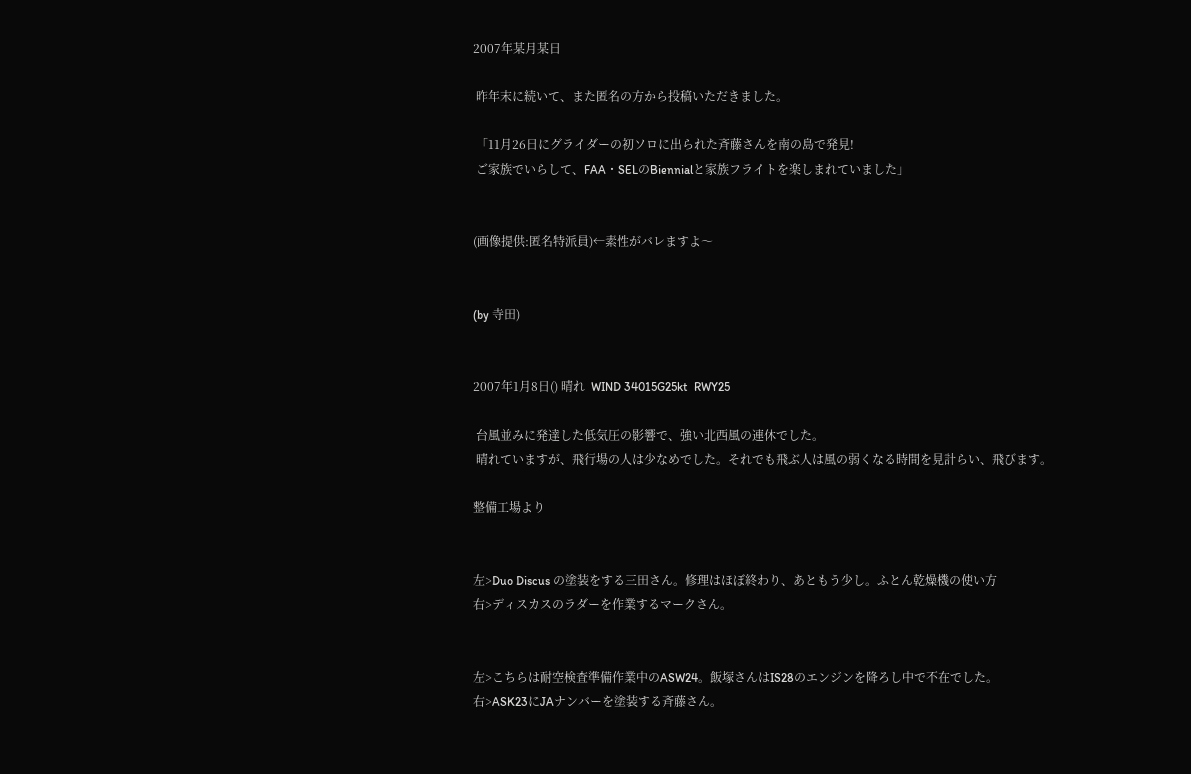2007年某月某日

 昨年末に続いて、また匿名の方から投稿いただきました。

 「11月26日にグライダーの初ソロに出られた斉藤さんを南の島で発見!
 ご家族でいらして、FAA・SELのBiennialと家族フライトを楽しまれていました」


(画像提供:匿名特派員)←素性がバレますよ〜


(by 寺田)


2007年1月8日() 晴れ  WIND 34015G25kt  RWY25

 台風並みに発達した低気圧の影響で、強い北西風の連休でした。
 晴れていますが、飛行場の人は少なめでした。それでも飛ぶ人は風の弱くなる時間を見計らい、飛びます。

整備工場より


左>Duo Discus の塗装をする三田さん。修理はほぼ終わり、あともう少し。ふとん乾燥機の使い方
右>ディスカスのラダーを作業するマークさん。


左>こちらは耐空検査準備作業中のASW24。飯塚さんはIS28のエンジンを降ろし中で不在でした。
右>ASK23にJAナンバーを塗装する斉藤さん。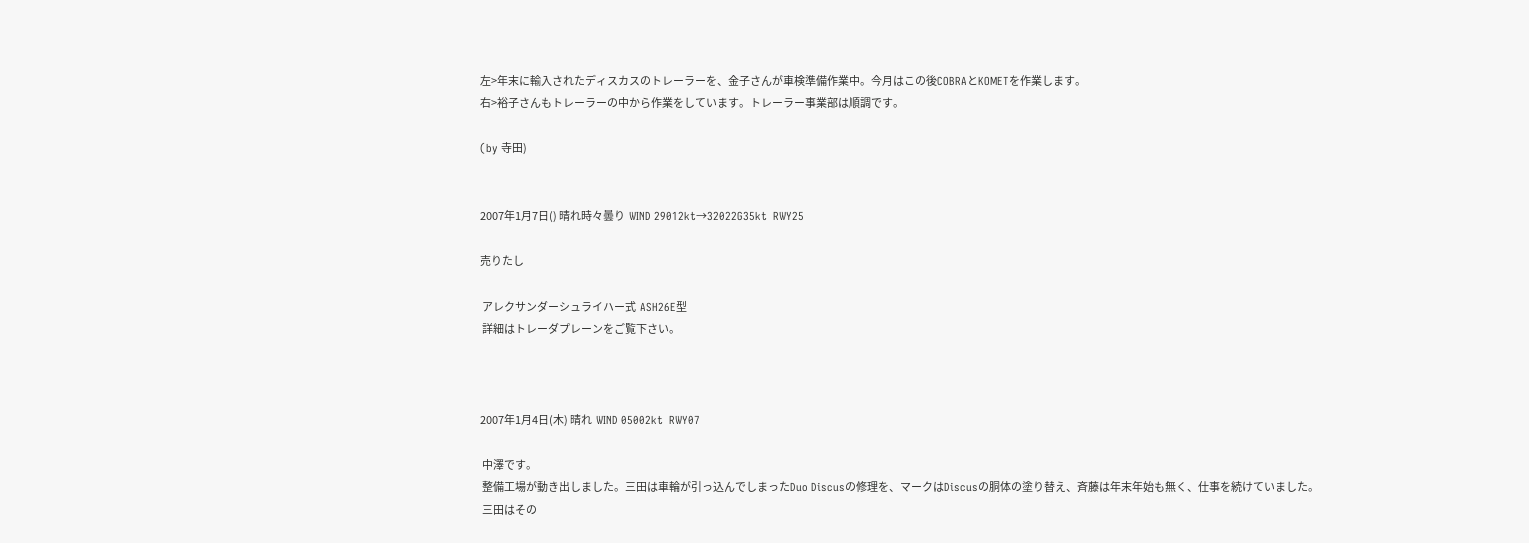左>年末に輸入されたディスカスのトレーラーを、金子さんが車検準備作業中。今月はこの後COBRAとKOMETを作業します。
右>裕子さんもトレーラーの中から作業をしています。トレーラー事業部は順調です。

(by 寺田)


2007年1月7日() 晴れ時々曇り  WIND 29012kt→32022G35kt  RWY25

売りたし

 アレクサンダーシュライハー式  ASH26E型
 詳細はトレーダプレーンをご覧下さい。



2007年1月4日(木) 晴れ  WIND 05002kt  RWY07

 中澤です。
 整備工場が動き出しました。三田は車輪が引っ込んでしまったDuo Discusの修理を、マークはDiscusの胴体の塗り替え、斉藤は年末年始も無く、仕事を続けていました。
 三田はその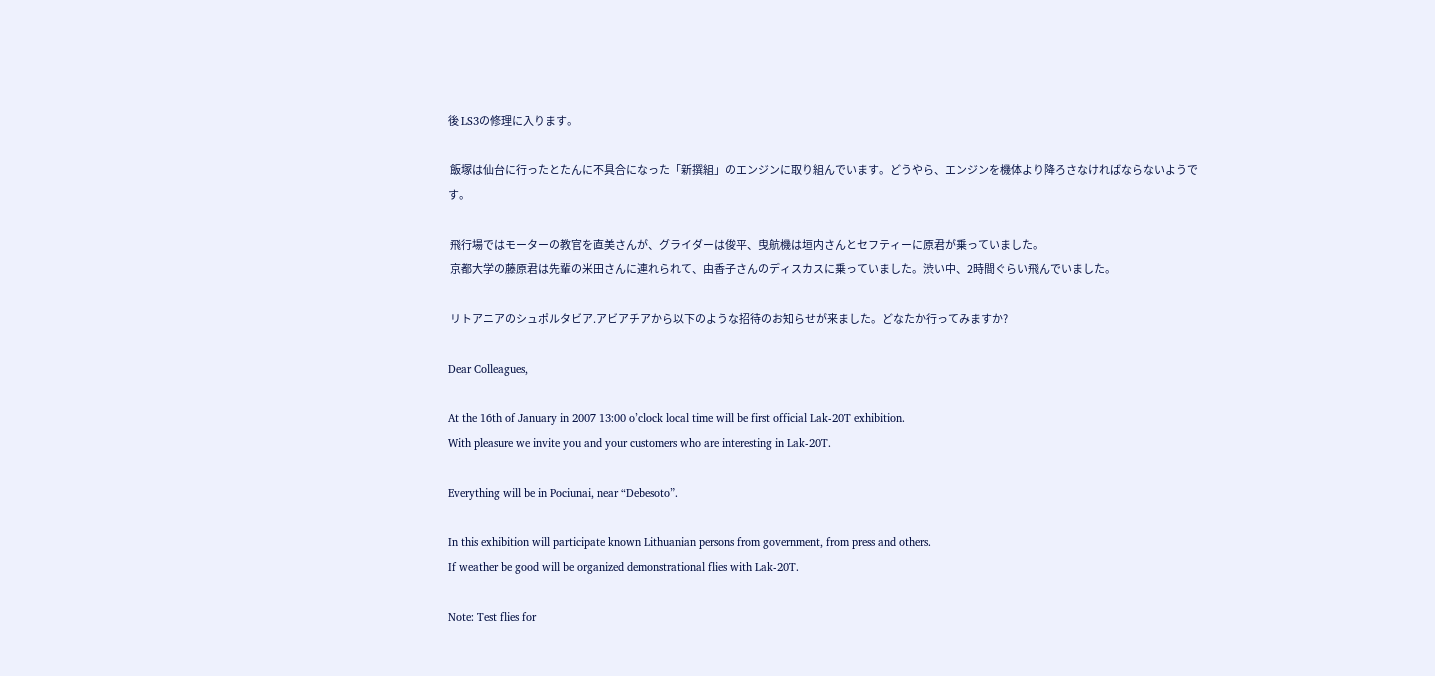後 LS3の修理に入ります。

 飯塚は仙台に行ったとたんに不具合になった「新撰組」のエンジンに取り組んでいます。どうやら、エンジンを機体より降ろさなければならないようです。

 飛行場ではモーターの教官を直美さんが、グライダーは俊平、曳航機は垣内さんとセフティーに原君が乗っていました。
 京都大学の藤原君は先輩の米田さんに連れられて、由香子さんのディスカスに乗っていました。渋い中、2時間ぐらい飛んでいました。

 リトアニアのシュポルタビア.アビアチアから以下のような招待のお知らせが来ました。どなたか行ってみますか?

Dear Colleagues,

At the 16th of January in 2007 13:00 o’clock local time will be first official Lak-20T exhibition.
With pleasure we invite you and your customers who are interesting in Lak-20T.

Everything will be in Pociunai, near “Debesoto”.

In this exhibition will participate known Lithuanian persons from government, from press and others.
If weather be good will be organized demonstrational flies with Lak-20T.

Note: Test flies for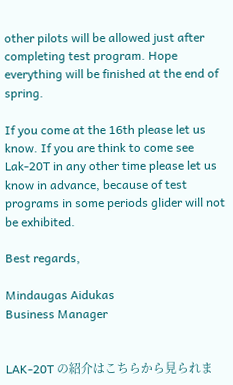other pilots will be allowed just after completing test program. Hope everything will be finished at the end of spring.

If you come at the 16th please let us know. If you are think to come see Lak-20T in any other time please let us know in advance, because of test programs in some periods glider will not be exhibited.

Best regards,

Mindaugas Aidukas
Business Manager


LAK-20T の紹介はこちらから見られま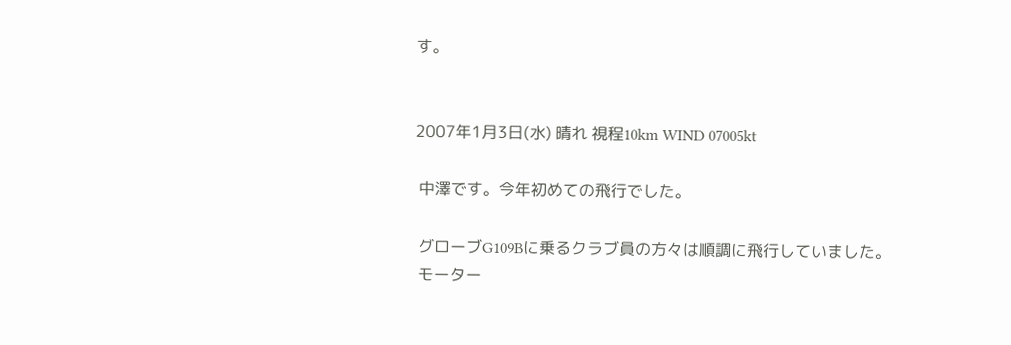す。


2007年1月3日(水) 晴れ 視程10km WIND 07005kt

 中澤です。今年初めての飛行でした。

 グローブG109Bに乗るクラブ員の方々は順調に飛行していました。
 モーター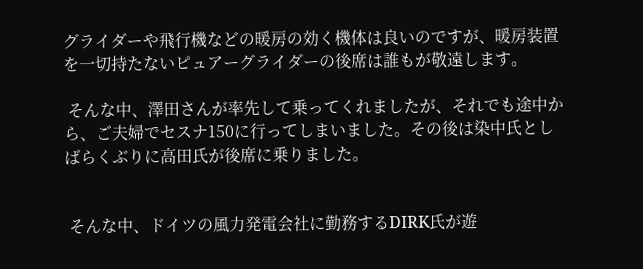グライダーや飛行機などの暖房の効く機体は良いのですが、暖房装置を一切持たないピュアーグライダーの後席は誰もが敬遠します。

 そんな中、澤田さんが率先して乗ってくれましたが、それでも途中から、ご夫婦でセスナ150に行ってしまいました。その後は染中氏としばらくぶりに高田氏が後席に乗りました。


 そんな中、ドイツの風力発電会社に勤務するDIRK氏が遊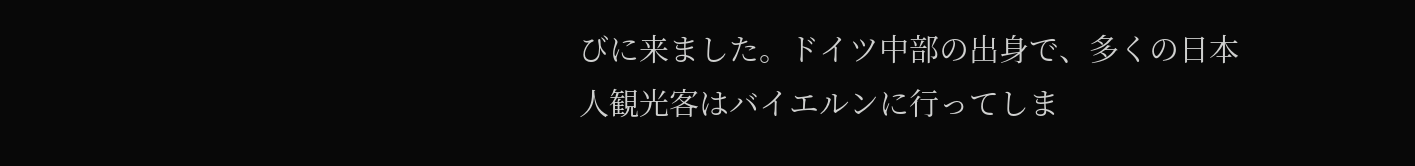びに来ました。ドイツ中部の出身で、多くの日本人観光客はバイエルンに行ってしま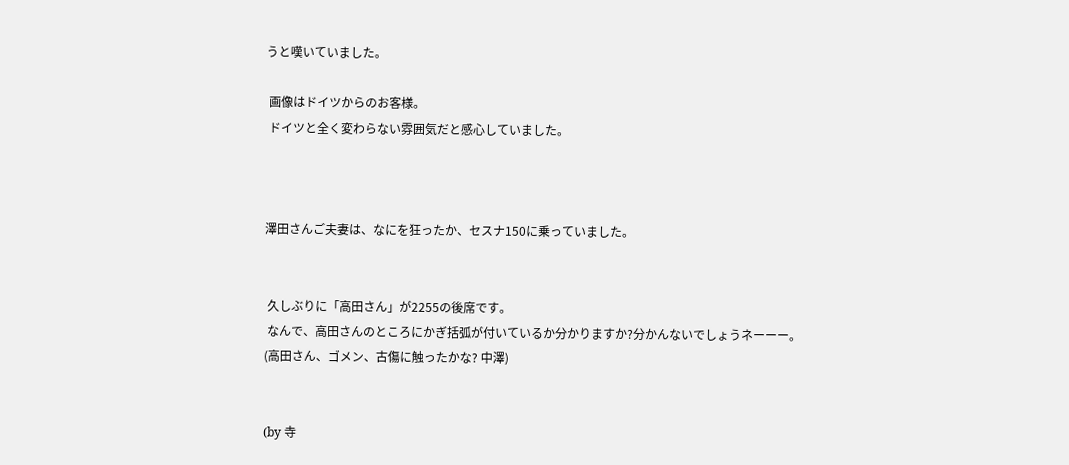うと嘆いていました。

 画像はドイツからのお客様。
 ドイツと全く変わらない雰囲気だと感心していました。



澤田さんご夫妻は、なにを狂ったか、セスナ150に乗っていました。


 久しぶりに「高田さん」が2255の後席です。
 なんで、高田さんのところにかぎ括弧が付いているか分かりますか?分かんないでしょうネーーー。
(高田さん、ゴメン、古傷に触ったかな? 中澤)


(by 寺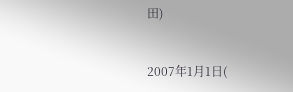田)


2007年1月1日(